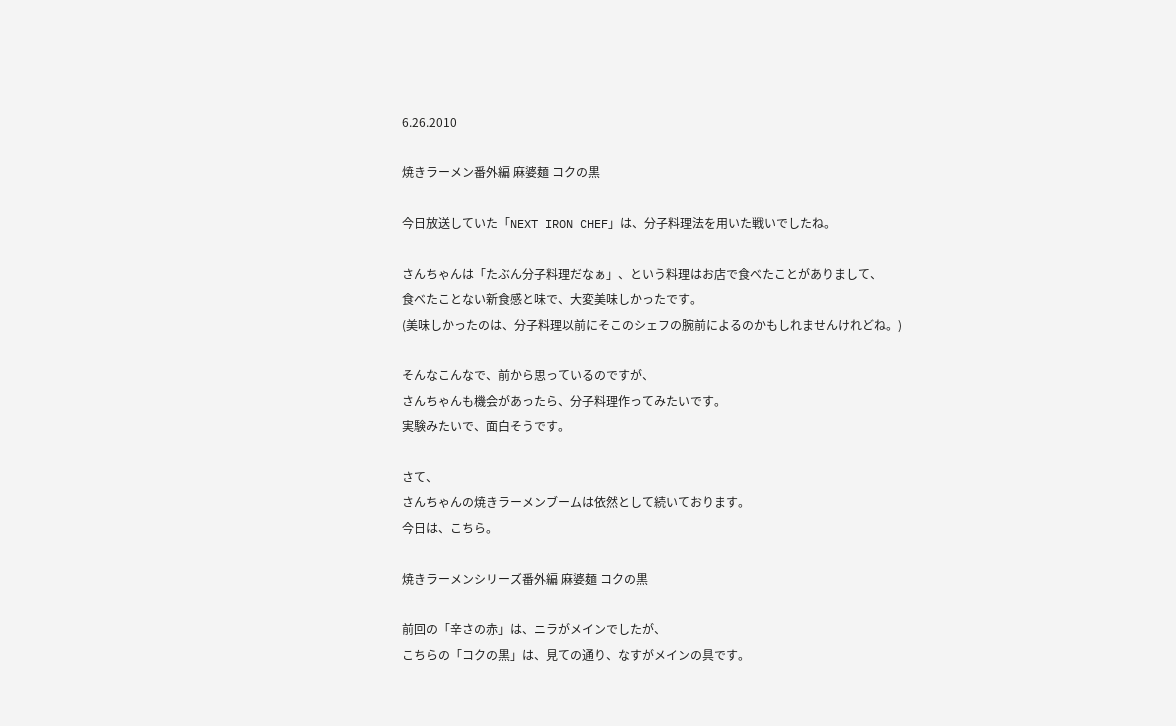6.26.2010

焼きラーメン番外編 麻婆麺 コクの黒

今日放送していた「NEXT IRON CHEF」は、分子料理法を用いた戦いでしたね。

さんちゃんは「たぶん分子料理だなぁ」、という料理はお店で食べたことがありまして、
食べたことない新食感と味で、大変美味しかったです。
(美味しかったのは、分子料理以前にそこのシェフの腕前によるのかもしれませんけれどね。)

そんなこんなで、前から思っているのですが、
さんちゃんも機会があったら、分子料理作ってみたいです。
実験みたいで、面白そうです。

さて、
さんちゃんの焼きラーメンブームは依然として続いております。
今日は、こちら。

焼きラーメンシリーズ番外編 麻婆麺 コクの黒

前回の「辛さの赤」は、ニラがメインでしたが、
こちらの「コクの黒」は、見ての通り、なすがメインの具です。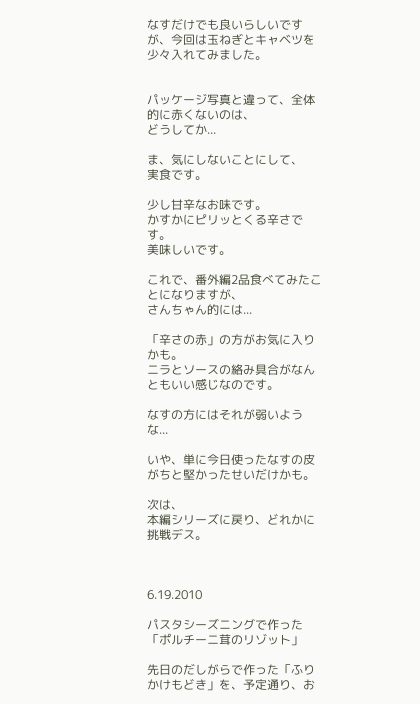なすだけでも良いらしいですが、今回は玉ねぎとキャベツを少々入れてみました。


パッケージ写真と違って、全体的に赤くないのは、
どうしてか...

ま、気にしないことにして、
実食です。

少し甘辛なお味です。
かすかにピリッとくる辛さです。
美味しいです。

これで、番外編2品食べてみたことになりますが、
さんちゃん的には...

「辛さの赤」の方がお気に入りかも。
ニラとソースの絡み具合がなんともいい感じなのです。

なすの方にはそれが弱いような...

いや、単に今日使ったなすの皮がちと堅かったせいだけかも。

次は、
本編シリーズに戻り、どれかに挑戦デス。



6.19.2010

パスタシーズニングで作った「ポルチーニ茸のリゾット」

先日のだしがらで作った「ふりかけもどき」を、予定通り、お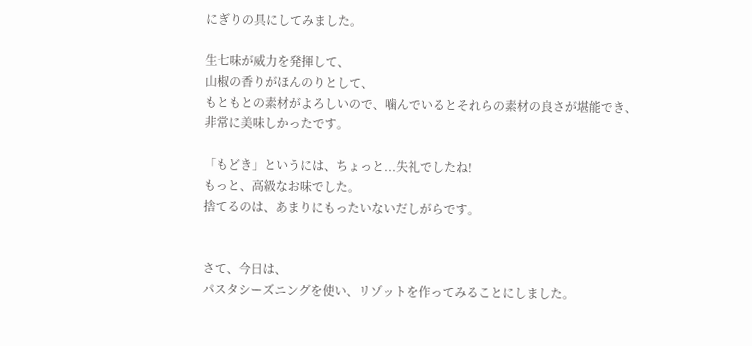にぎりの具にしてみました。

生七味が威力を発揮して、
山椒の香りがほんのりとして、
もともとの素材がよろしいので、噛んでいるとそれらの素材の良さが堪能でき、
非常に美味しかったです。

「もどき」というには、ちょっと...失礼でしたね!
もっと、高級なお味でした。
捨てるのは、あまりにもったいないだしがらです。


さて、今日は、
パスタシーズニングを使い、リゾットを作ってみることにしました。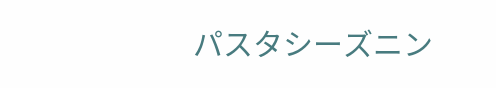パスタシーズニン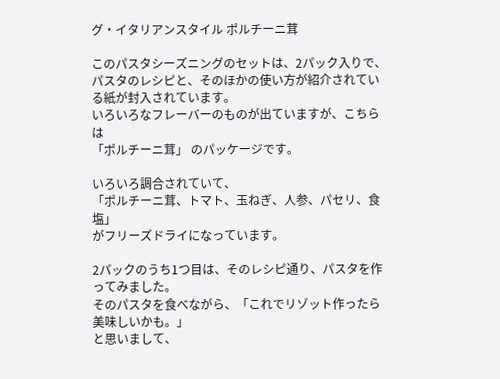グ・イタリアンスタイル ポルチーニ茸

このパスタシーズニングのセットは、2パック入りで、パスタのレシピと、そのほかの使い方が紹介されている紙が封入されています。
いろいろなフレーバーのものが出ていますが、こちらは
「ポルチーニ茸」 のパッケージです。

いろいろ調合されていて、
「ポルチーニ茸、トマト、玉ねぎ、人参、パセリ、食塩」
がフリーズドライになっています。

2パックのうち1つ目は、そのレシピ通り、パスタを作ってみました。
そのパスタを食べながら、「これでリゾット作ったら美味しいかも。」
と思いまして、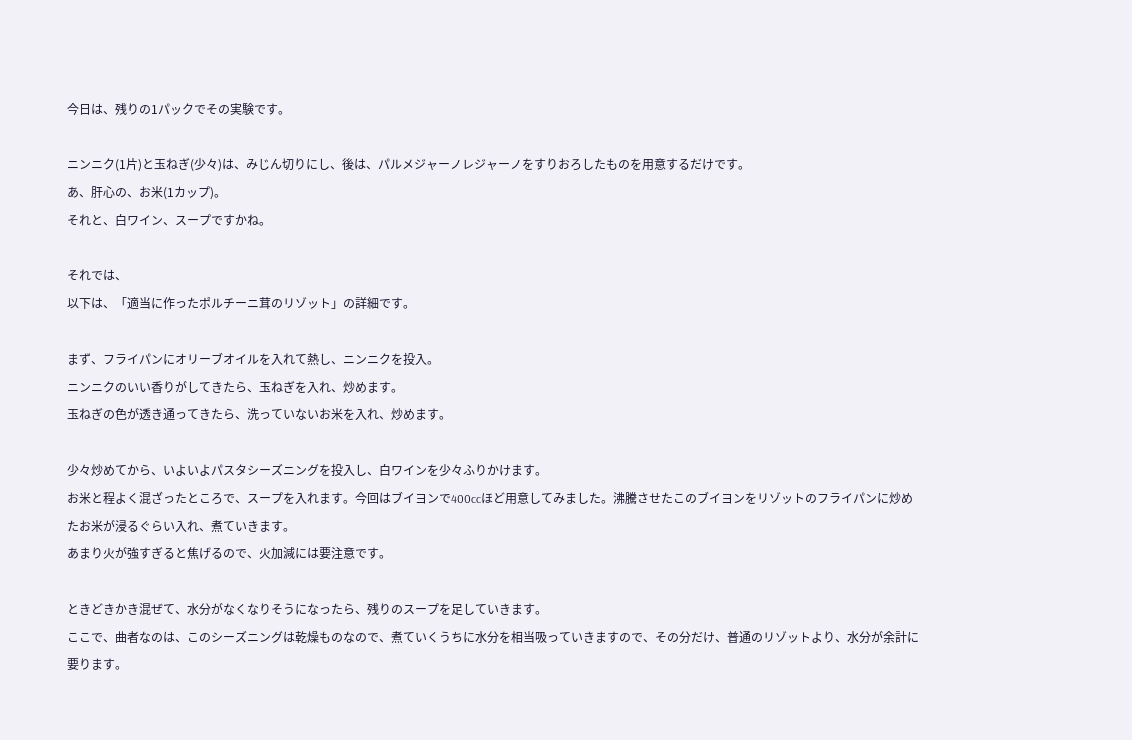今日は、残りの1パックでその実験です。

ニンニク(1片)と玉ねぎ(少々)は、みじん切りにし、後は、パルメジャーノレジャーノをすりおろしたものを用意するだけです。
あ、肝心の、お米(1カップ)。
それと、白ワイン、スープですかね。

それでは、
以下は、「適当に作ったポルチーニ茸のリゾット」の詳細です。

まず、フライパンにオリーブオイルを入れて熱し、ニンニクを投入。
ニンニクのいい香りがしてきたら、玉ねぎを入れ、炒めます。
玉ねぎの色が透き通ってきたら、洗っていないお米を入れ、炒めます。

少々炒めてから、いよいよパスタシーズニングを投入し、白ワインを少々ふりかけます。
お米と程よく混ざったところで、スープを入れます。今回はブイヨンで400ccほど用意してみました。沸騰させたこのブイヨンをリゾットのフライパンに炒めたお米が浸るぐらい入れ、煮ていきます。
あまり火が強すぎると焦げるので、火加減には要注意です。

ときどきかき混ぜて、水分がなくなりそうになったら、残りのスープを足していきます。
ここで、曲者なのは、このシーズニングは乾燥ものなので、煮ていくうちに水分を相当吸っていきますので、その分だけ、普通のリゾットより、水分が余計に要ります。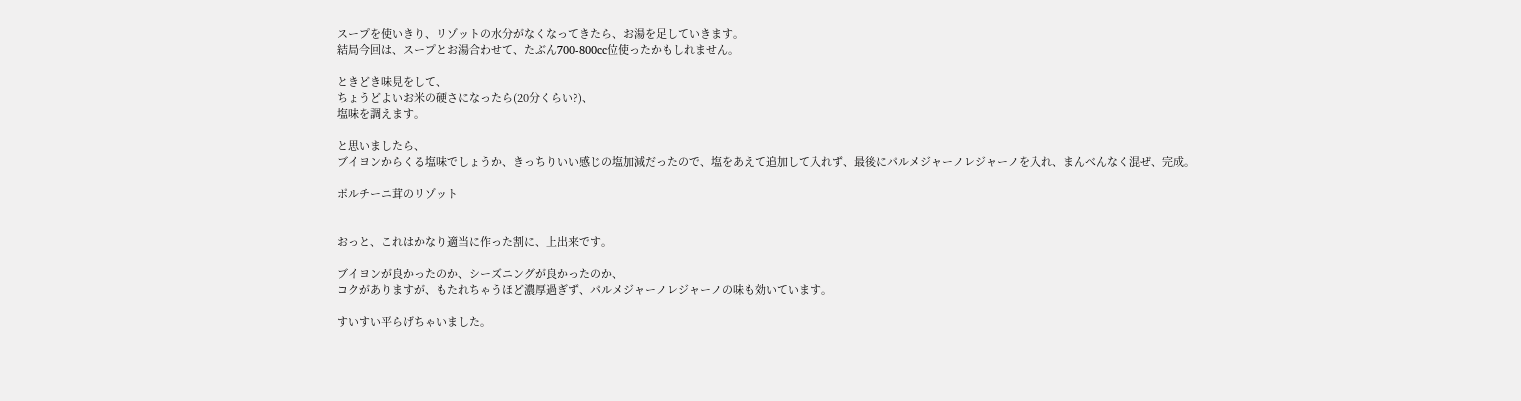スープを使いきり、リゾットの水分がなくなってきたら、お湯を足していきます。
結局今回は、スープとお湯合わせて、たぶん700‐800cc位使ったかもしれません。

ときどき味見をして、
ちょうどよいお米の硬さになったら(20分くらい?)、
塩味を調えます。

と思いましたら、
ブイヨンからくる塩味でしょうか、きっちりいい感じの塩加減だったので、塩をあえて追加して入れず、最後にパルメジャーノレジャーノを入れ、まんべんなく混ぜ、完成。

ポルチーニ茸のリゾット


おっと、これはかなり適当に作った割に、上出来です。

ブイヨンが良かったのか、シーズニングが良かったのか、
コクがありますが、もたれちゃうほど濃厚過ぎず、パルメジャーノレジャーノの味も効いています。

すいすい平らげちゃいました。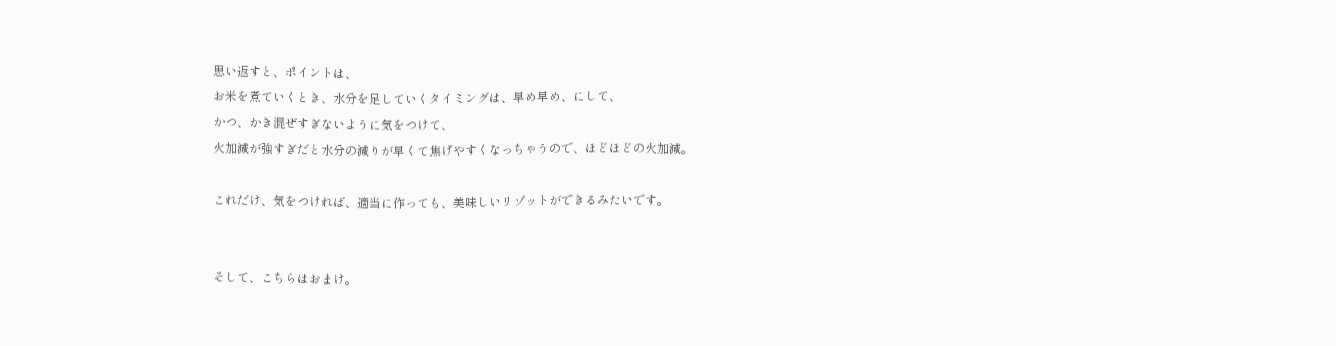思い返すと、ポイントは、
お米を煮ていくとき、水分を足していくタイミングは、早め早め、にして、
かつ、かき混ぜすぎないように気をつけて、
火加減が強すぎだと水分の減りが早くて焦げやすくなっちゃうので、ほどほどの火加減。

これだけ、気をつければ、適当に作っても、美味しいリゾットができるみたいです。


そして、こちらはおまけ。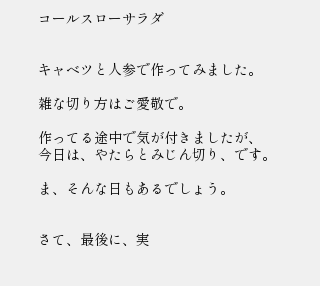コールスローサラダ


キャベツと人参で作ってみました。

雑な切り方はご愛敬で。

作ってる途中で気が付きましたが、
今日は、やたらとみじん切り、です。

ま、そんな日もあるでしょう。


さて、最後に、実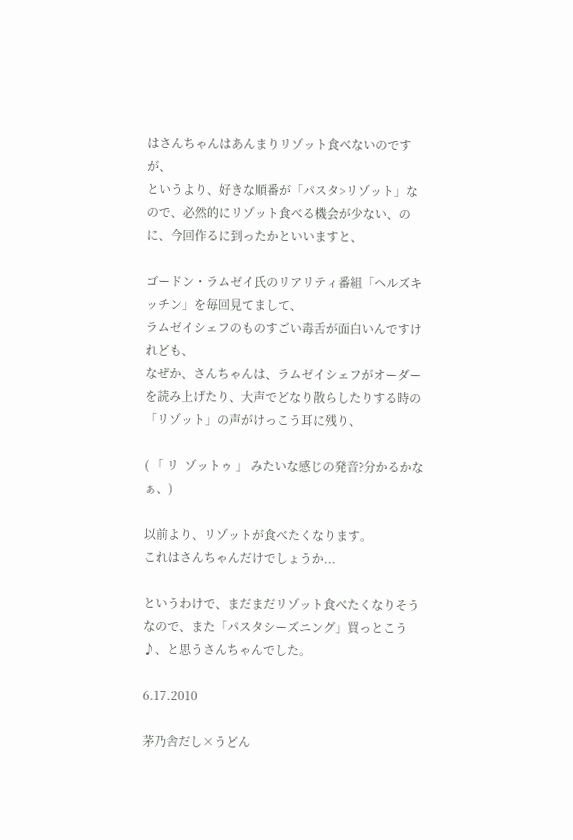はさんちゃんはあんまりリゾット食べないのですが、
というより、好きな順番が「パスタ>リゾット」なので、必然的にリゾット食べる機会が少ない、のに、今回作るに到ったかといいますと、

ゴードン・ラムゼイ氏のリアリティ番組「ヘルズキッチン」を毎回見てまして、
ラムゼイシェフのものすごい毒舌が面白いんですけれども、
なぜか、さんちゃんは、ラムゼイシェフがオーダーを読み上げたり、大声でどなり散らしたりする時の「リゾット」の声がけっこう耳に残り、

( 「 リ  ゾットゥ 」 みたいな感じの発音?分かるかなぁ、)

以前より、リゾットが食べたくなります。
これはさんちゃんだけでしょうか...

というわけで、まだまだリゾット食べたくなりそうなので、また「パスタシーズニング」買っとこう♪、と思うさんちゃんでした。

6.17.2010

茅乃舎だし×うどん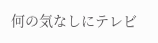何の気なしにテレビ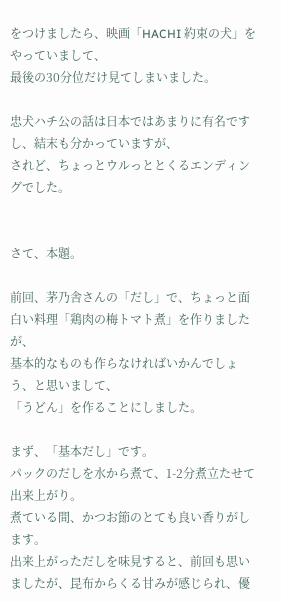をつけましたら、映画「HACHI 約束の犬」をやっていまして、
最後の30分位だけ見てしまいました。

忠犬ハチ公の話は日本ではあまりに有名ですし、結末も分かっていますが、
されど、ちょっとウルっととくるエンディングでした。


さて、本題。

前回、茅乃舎さんの「だし」で、ちょっと面白い料理「鶏肉の梅トマト煮」を作りましたが、
基本的なものも作らなければいかんでしょう、と思いまして、
「うどん」を作ることにしました。

まず、「基本だし」です。
パックのだしを水から煮て、1-2分煮立たせて出来上がり。
煮ている間、かつお節のとても良い香りがします。
出来上がっただしを味見すると、前回も思いましたが、昆布からくる甘みが感じられ、優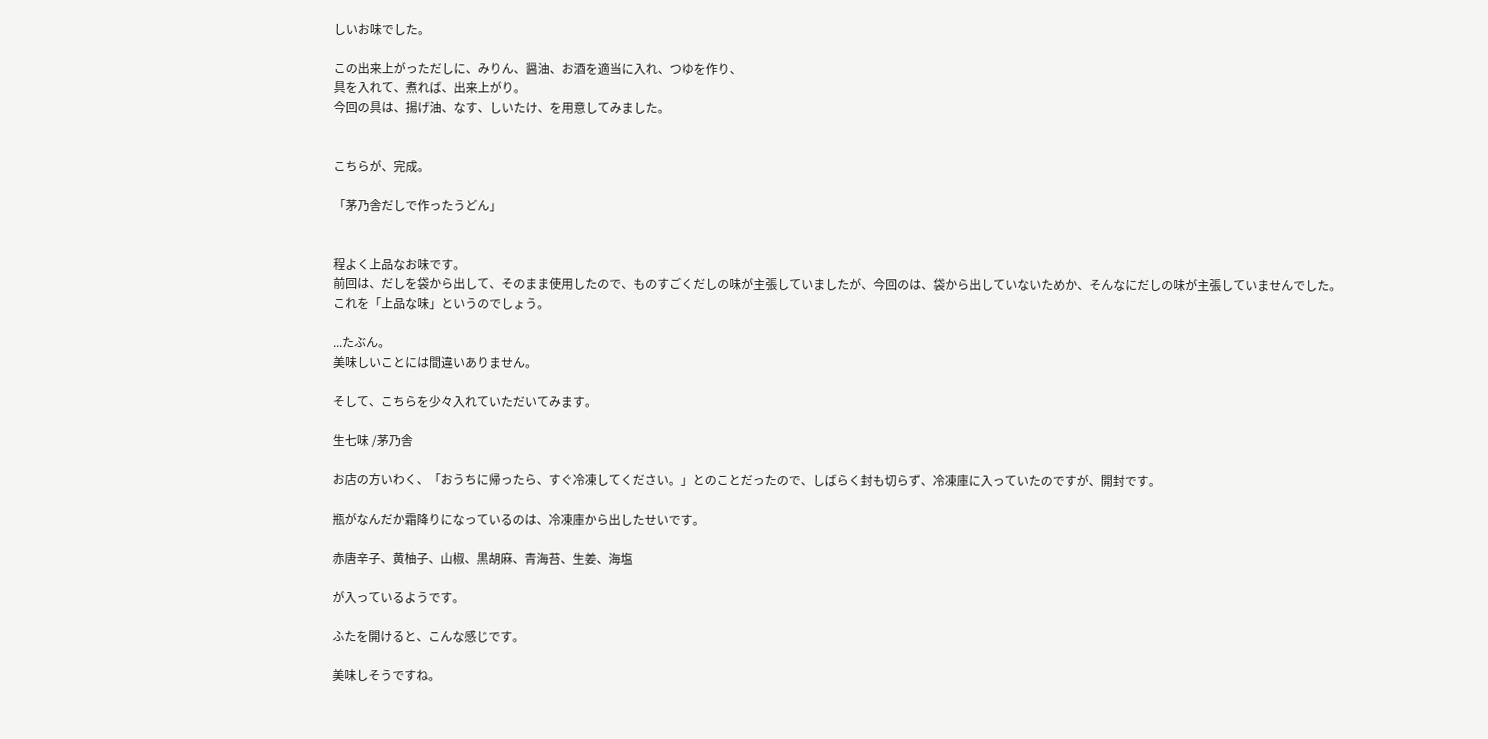しいお味でした。

この出来上がっただしに、みりん、醤油、お酒を適当に入れ、つゆを作り、
具を入れて、煮れば、出来上がり。
今回の具は、揚げ油、なす、しいたけ、を用意してみました。


こちらが、完成。

「茅乃舎だしで作ったうどん」


程よく上品なお味です。
前回は、だしを袋から出して、そのまま使用したので、ものすごくだしの味が主張していましたが、今回のは、袋から出していないためか、そんなにだしの味が主張していませんでした。
これを「上品な味」というのでしょう。

...たぶん。
美味しいことには間違いありません。

そして、こちらを少々入れていただいてみます。

生七味 /茅乃舎

お店の方いわく、「おうちに帰ったら、すぐ冷凍してください。」とのことだったので、しばらく封も切らず、冷凍庫に入っていたのですが、開封です。

瓶がなんだか霜降りになっているのは、冷凍庫から出したせいです。

赤唐辛子、黄柚子、山椒、黒胡麻、青海苔、生姜、海塩

が入っているようです。

ふたを開けると、こんな感じです。

美味しそうですね。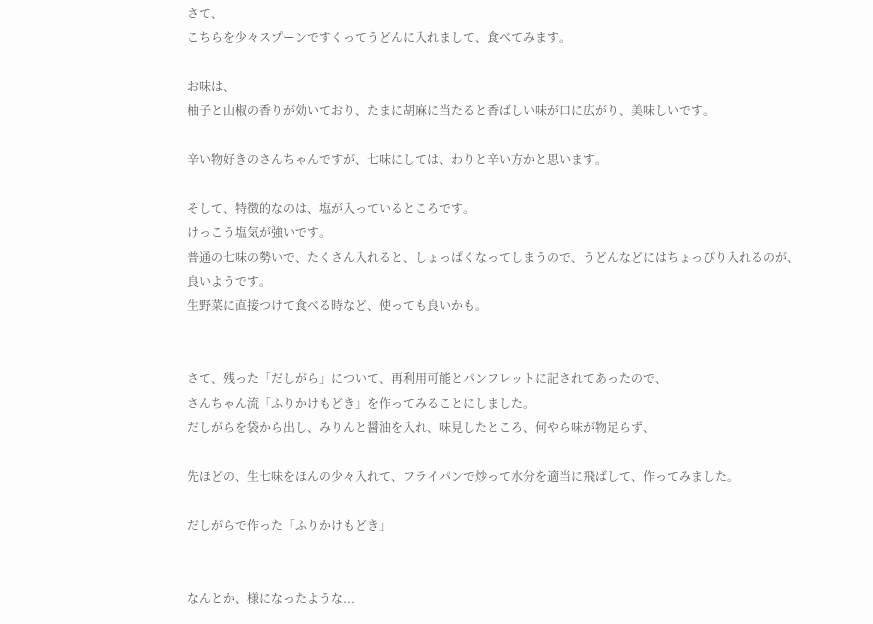さて、
こちらを少々スプーンですくってうどんに入れまして、食べてみます。

お味は、
柚子と山椒の香りが効いており、たまに胡麻に当たると香ばしい味が口に広がり、美味しいです。

辛い物好きのさんちゃんですが、七味にしては、わりと辛い方かと思います。

そして、特徴的なのは、塩が入っているところです。
けっこう塩気が強いです。
普通の七味の勢いで、たくさん入れると、しょっぱくなってしまうので、うどんなどにはちょっぴり入れるのが、良いようです。
生野菜に直接つけて食べる時など、使っても良いかも。


さて、残った「だしがら」について、再利用可能とパンフレットに記されてあったので、
さんちゃん流「ふりかけもどき」を作ってみることにしました。
だしがらを袋から出し、みりんと醤油を入れ、味見したところ、何やら味が物足らず、

先ほどの、生七味をほんの少々入れて、フライパンで炒って水分を適当に飛ばして、作ってみました。

だしがらで作った「ふりかけもどき」


なんとか、様になったような...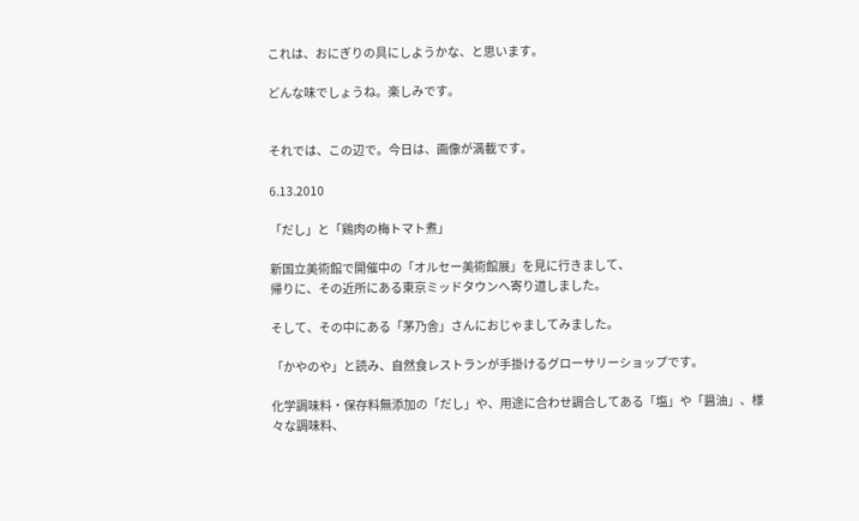これは、おにぎりの具にしようかな、と思います。

どんな味でしょうね。楽しみです。


それでは、この辺で。今日は、画像が満載です。

6.13.2010

「だし」と「鶏肉の梅トマト煮」

新国立美術館で開催中の「オルセー美術館展」を見に行きまして、
帰りに、その近所にある東京ミッドタウンへ寄り道しました。

そして、その中にある「茅乃舎」さんにおじゃましてみました。

「かやのや」と読み、自然食レストランが手掛けるグローサリーショップです。

化学調味料・保存料無添加の「だし」や、用途に合わせ調合してある「塩」や「醤油」、様々な調味料、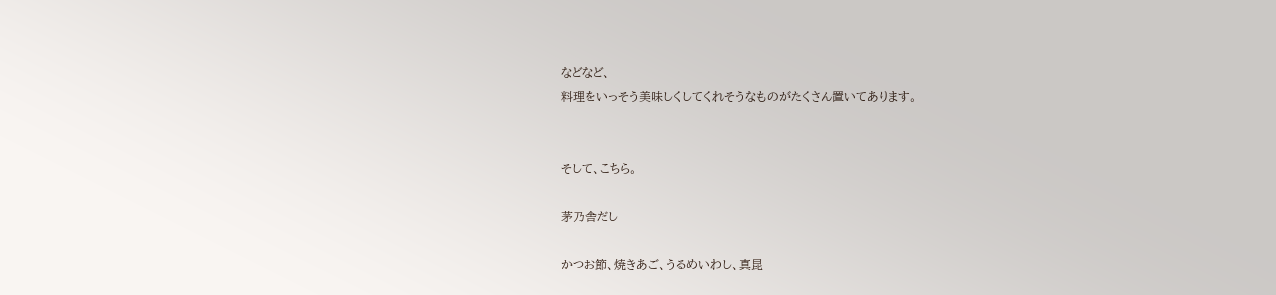などなど、
料理をいっそう美味しくしてくれそうなものがたくさん置いてあります。


そして、こちら。

茅乃舎だし

かつお節、焼きあご、うるめいわし、真昆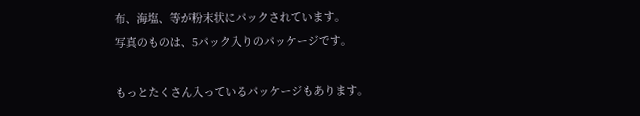布、海塩、等が粉末状にパックされています。
写真のものは、5パック入りのパッケージです。

もっとたくさん入っているパッケージもあります。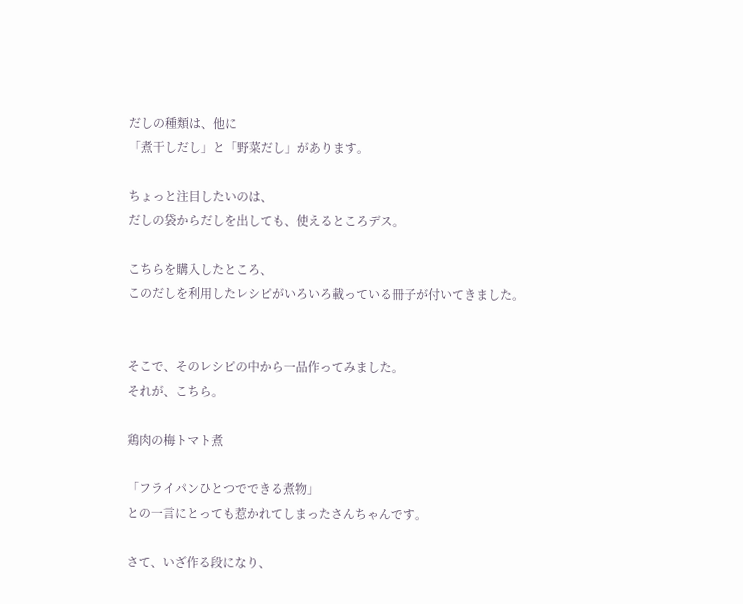だしの種類は、他に
「煮干しだし」と「野菜だし」があります。

ちょっと注目したいのは、
だしの袋からだしを出しても、使えるところデス。

こちらを購入したところ、
このだしを利用したレシピがいろいろ載っている冊子が付いてきました。


そこで、そのレシピの中から一品作ってみました。
それが、こちら。

鶏肉の梅トマト煮

「フライパンひとつでできる煮物」
との一言にとっても惹かれてしまったさんちゃんです。

さて、いざ作る段になり、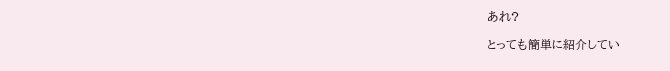あれ?

とっても簡単に紹介してい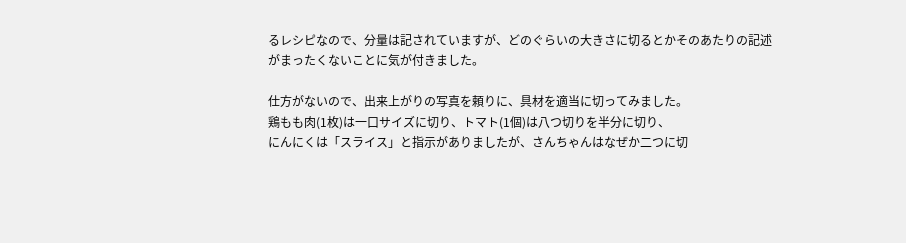るレシピなので、分量は記されていますが、どのぐらいの大きさに切るとかそのあたりの記述がまったくないことに気が付きました。

仕方がないので、出来上がりの写真を頼りに、具材を適当に切ってみました。
鶏もも肉(1枚)は一口サイズに切り、トマト(1個)は八つ切りを半分に切り、
にんにくは「スライス」と指示がありましたが、さんちゃんはなぜか二つに切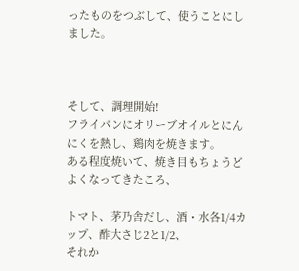ったものをつぶして、使うことにしました。



そして、調理開始!
フライパンにオリーブオイルとにんにくを熱し、鶏肉を焼きます。
ある程度焼いて、焼き目もちょうどよくなってきたころ、

トマト、茅乃舎だし、酒・水各1/4カップ、酢大さじ2と1/2、
それか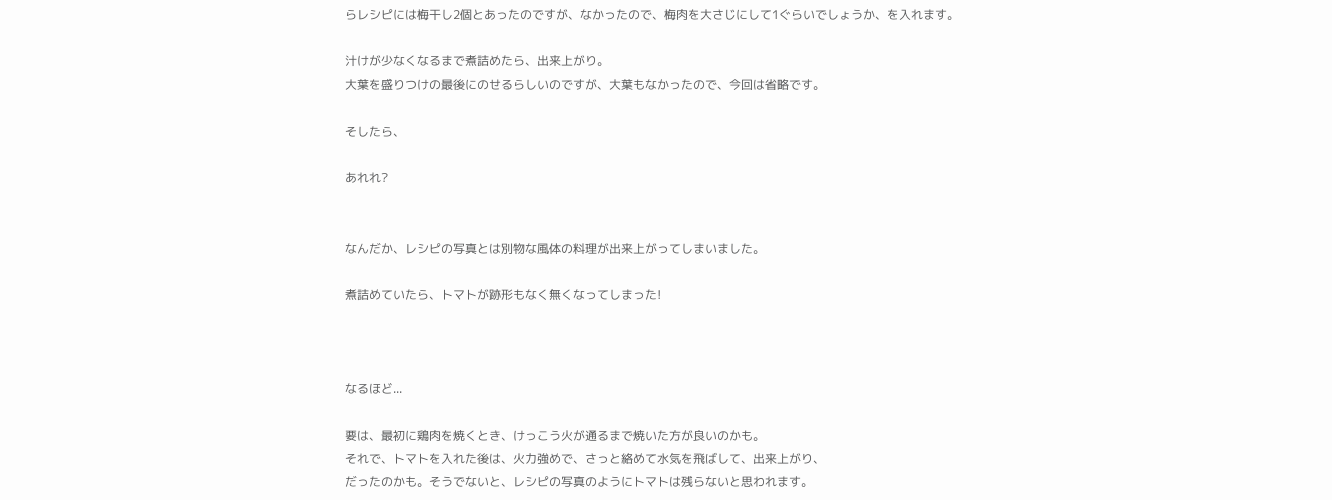らレシピには梅干し2個とあったのですが、なかったので、梅肉を大さじにして1ぐらいでしょうか、を入れます。

汁けが少なくなるまで煮詰めたら、出来上がり。
大葉を盛りつけの最後にのせるらしいのですが、大葉もなかったので、今回は省略です。

そしたら、

あれれ?


なんだか、レシピの写真とは別物な風体の料理が出来上がってしまいました。

煮詰めていたら、トマトが跡形もなく無くなってしまった!



なるほど...

要は、最初に鶏肉を焼くとき、けっこう火が通るまで焼いた方が良いのかも。
それで、トマトを入れた後は、火力強めで、さっと絡めて水気を飛ばして、出来上がり、
だったのかも。そうでないと、レシピの写真のようにトマトは残らないと思われます。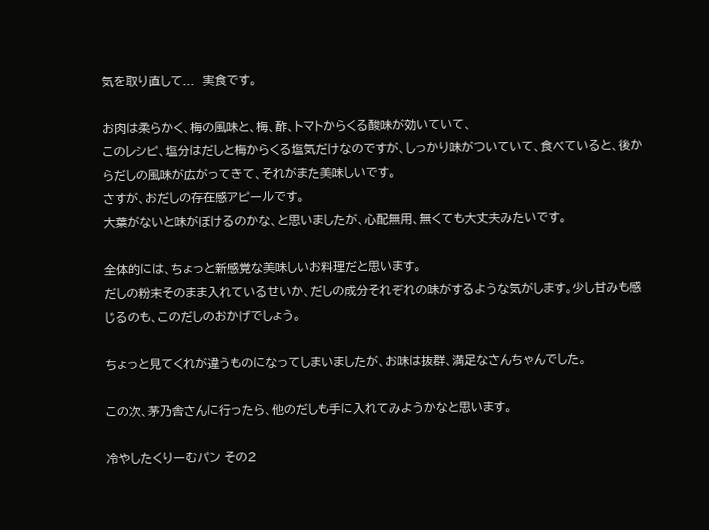気を取り直して...  実食です。

お肉は柔らかく、梅の風味と、梅、酢、トマトからくる酸味が効いていて、
このレシピ、塩分はだしと梅からくる塩気だけなのですが、しっかり味がついていて、食べていると、後からだしの風味が広がってきて、それがまた美味しいです。
さすが、おだしの存在感アピールです。
大葉がないと味がぼけるのかな、と思いましたが、心配無用、無くても大丈夫みたいです。

全体的には、ちょっと新感覚な美味しいお料理だと思います。
だしの粉末そのまま入れているせいか、だしの成分それぞれの味がするような気がします。少し甘みも感じるのも、このだしのおかげでしょう。

ちょっと見てくれが違うものになってしまいましたが、お味は抜群、満足なさんちゃんでした。

この次、茅乃舎さんに行ったら、他のだしも手に入れてみようかなと思います。

冷やしたくりーむパン その2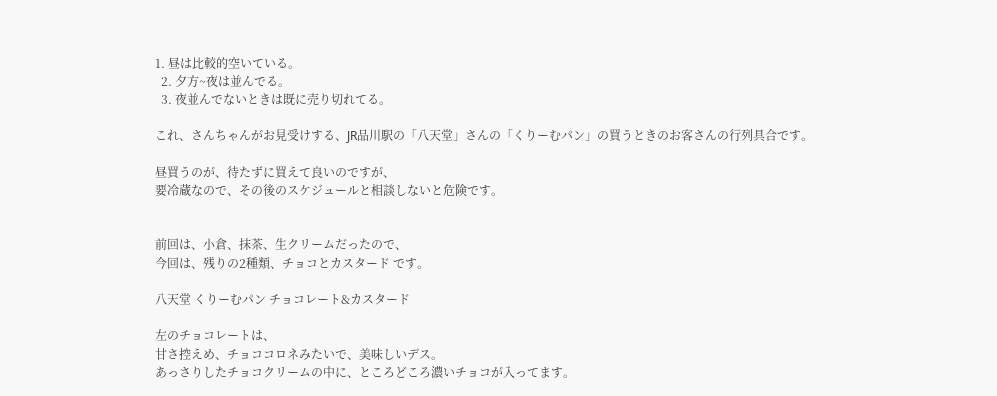1. 昼は比較的空いている。
  2. 夕方~夜は並んでる。
  3. 夜並んでないときは既に売り切れてる。

これ、さんちゃんがお見受けする、JR品川駅の「八天堂」さんの「くりーむパン」の買うときのお客さんの行列具合です。

昼買うのが、待たずに買えて良いのですが、
要冷蔵なので、その後のスケジュールと相談しないと危険です。


前回は、小倉、抹茶、生クリームだったので、
今回は、残りの2種類、チョコとカスタード です。

八天堂 くりーむパン チョコレート&カスタード

左のチョコレートは、
甘さ控えめ、チョココロネみたいで、美味しいデス。
あっさりしたチョコクリームの中に、ところどころ濃いチョコが入ってます。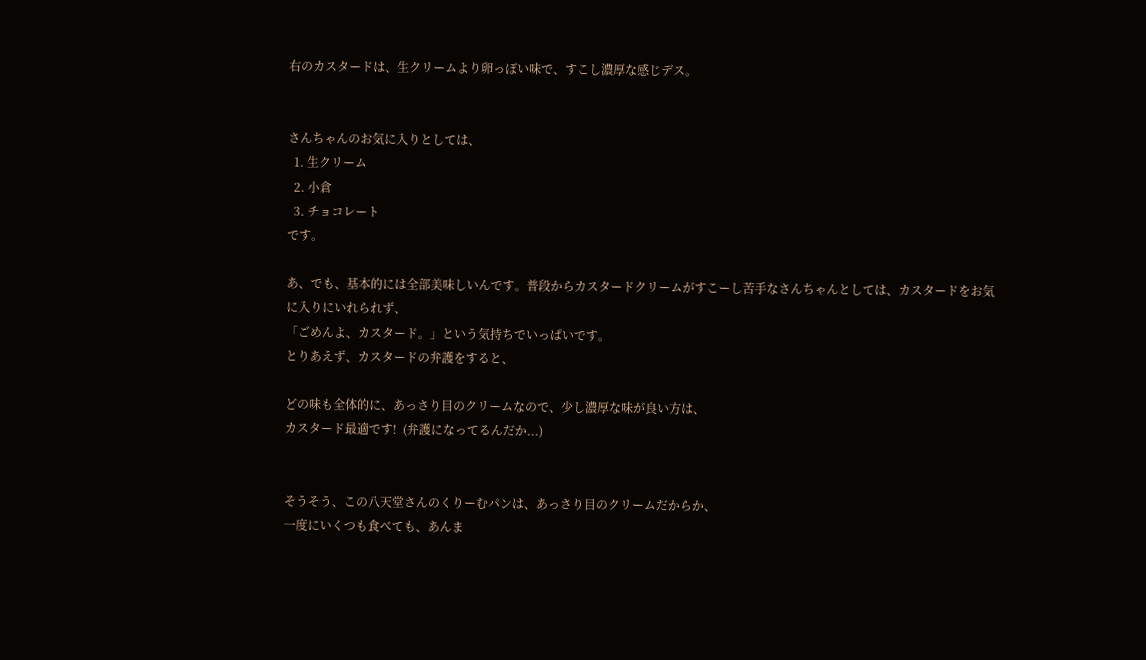右のカスタードは、生クリームより卵っぽい味で、すこし濃厚な感じデス。


さんちゃんのお気に入りとしては、
  1. 生クリーム
  2. 小倉
  3. チョコレート
です。

あ、でも、基本的には全部美味しいんです。普段からカスタードクリームがすこーし苦手なさんちゃんとしては、カスタードをお気に入りにいれられず、
「ごめんよ、カスタード。」という気持ちでいっぱいです。
とりあえず、カスタードの弁護をすると、

どの味も全体的に、あっさり目のクリームなので、少し濃厚な味が良い方は、
カスタード最適です!  (弁護になってるんだか...)


そうそう、この八天堂さんのくりーむパンは、あっさり目のクリームだからか、
一度にいくつも食べても、あんま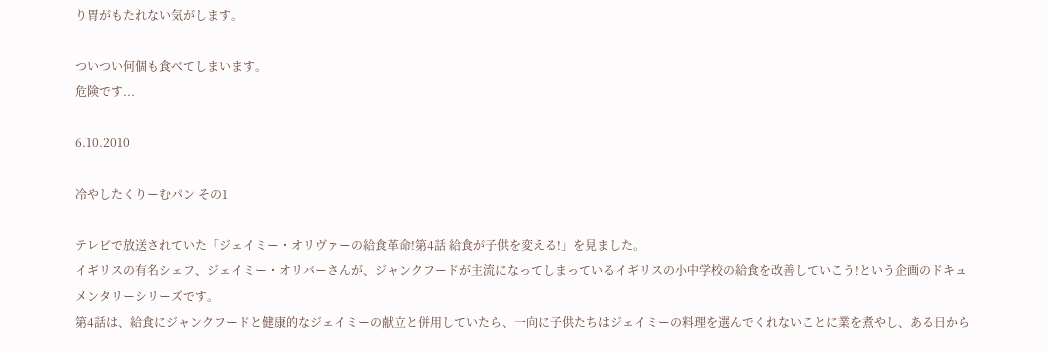り胃がもたれない気がします。

ついつい何個も食べてしまいます。
危険です...

6.10.2010

冷やしたくりーむパン その1

テレビで放送されていた「ジェイミー・オリヴァーの給食革命!第4話 給食が子供を変える!」を見ました。
イギリスの有名シェフ、ジェイミー・オリバーさんが、ジャンクフードが主流になってしまっているイギリスの小中学校の給食を改善していこう!という企画のドキュメンタリーシリーズです。
第4話は、給食にジャンクフードと健康的なジェイミーの献立と併用していたら、一向に子供たちはジェイミーの料理を選んでくれないことに業を煮やし、ある日から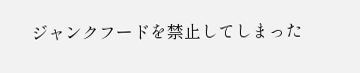ジャンクフードを禁止してしまった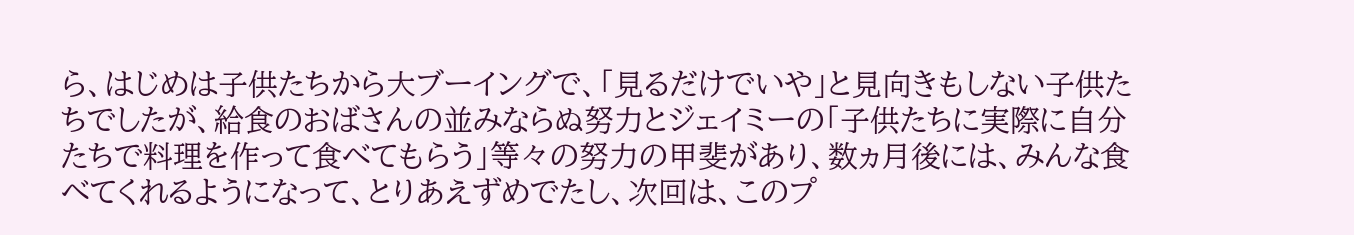ら、はじめは子供たちから大ブーイングで、「見るだけでいや」と見向きもしない子供たちでしたが、給食のおばさんの並みならぬ努力とジェイミーの「子供たちに実際に自分たちで料理を作って食べてもらう」等々の努力の甲斐があり、数ヵ月後には、みんな食べてくれるようになって、とりあえずめでたし、次回は、このプ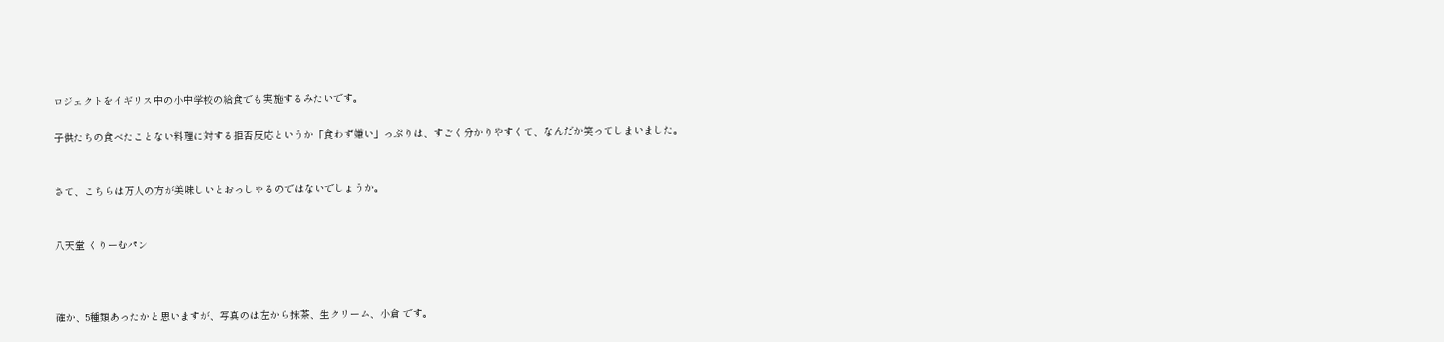ロジェクトをイギリス中の小中学校の給食でも実施するみたいです。

子供たちの食べたことない料理に対する拒否反応というか「食わず嫌い」っぷりは、すごく分かりやすくて、なんだか笑ってしまいました。


さて、こちらは万人の方が美味しいとおっしゃるのではないでしょうか。


八天堂 くりーむパン



確か、5種類あったかと思いますが、写真のは左から抹茶、生クリーム、小倉 です。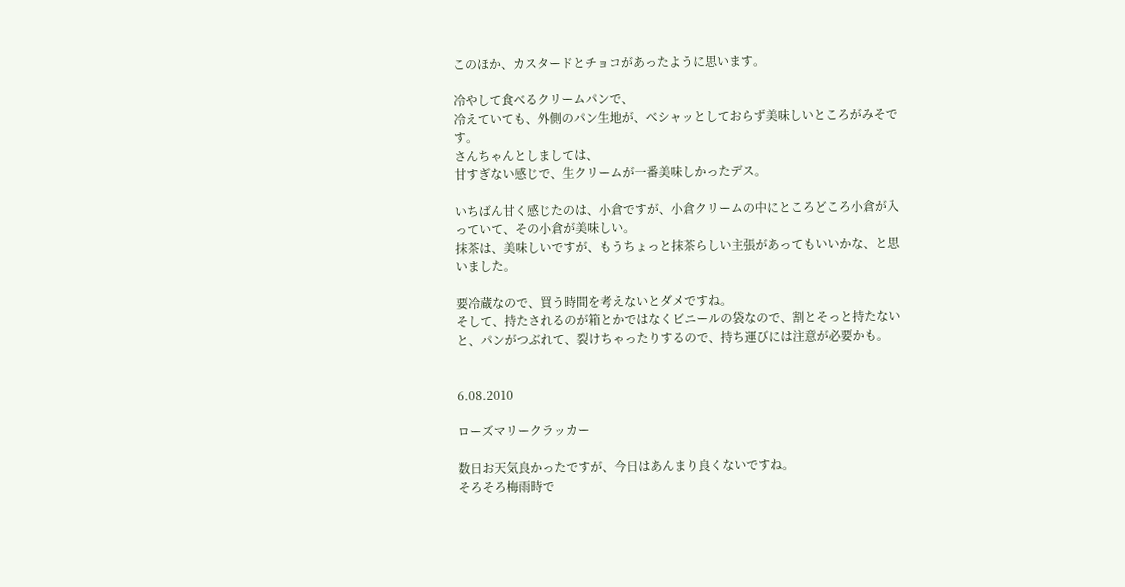このほか、カスタードとチョコがあったように思います。

冷やして食べるクリームパンで、
冷えていても、外側のパン生地が、べシャッとしておらず美味しいところがみそです。
さんちゃんとしましては、
甘すぎない感じで、生クリームが一番美味しかったデス。

いちばん甘く感じたのは、小倉ですが、小倉クリームの中にところどころ小倉が入っていて、その小倉が美味しい。
抹茶は、美味しいですが、もうちょっと抹茶らしい主張があってもいいかな、と思いました。

要冷蔵なので、買う時間を考えないとダメですね。
そして、持たされるのが箱とかではなくビニールの袋なので、割とそっと持たないと、パンがつぶれて、裂けちゃったりするので、持ち運びには注意が必要かも。


6.08.2010

ローズマリークラッカー

数日お天気良かったですが、今日はあんまり良くないですね。
そろそろ梅雨時で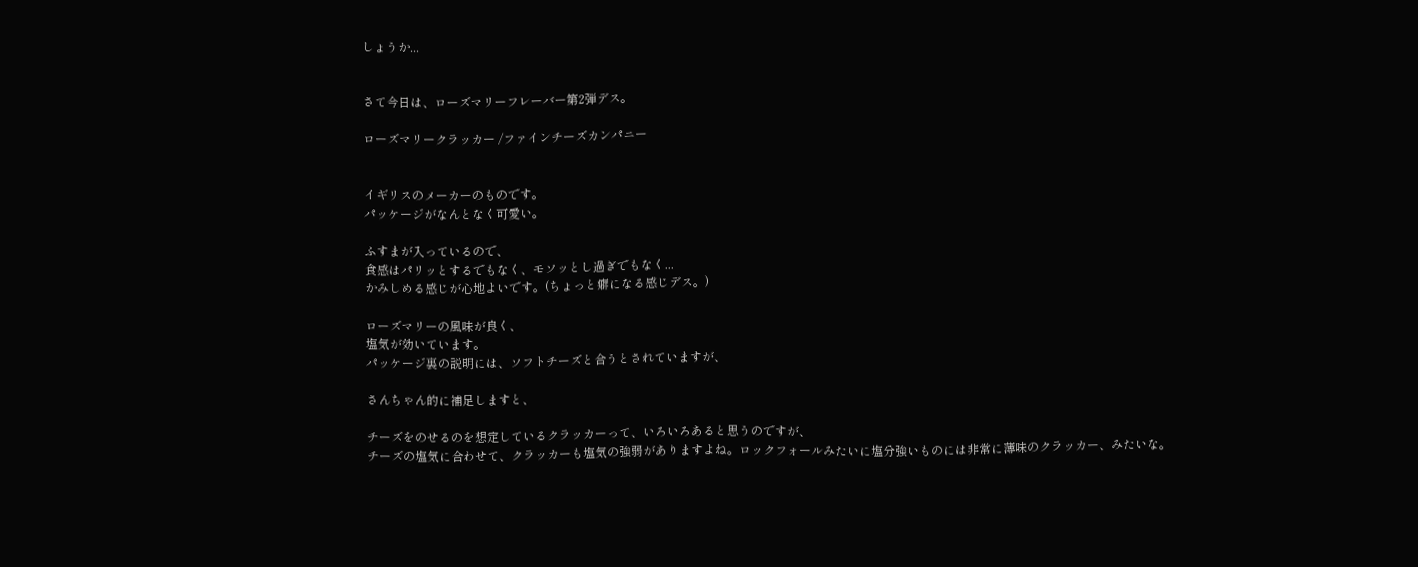しょうか...


さて今日は、ローズマリーフレーバー第2弾デス。

ローズマリークラッカー /ファインチーズカンパニー


イギリスのメーカーのものです。
パッケージがなんとなく可愛い。

ふすまが入っているので、
食感はパリッとするでもなく、モソッとし過ぎでもなく...
かみしめる感じが心地よいです。(ちょっと癖になる感じデス。)

ローズマリーの風味が良く、
塩気が効いています。
パッケージ裏の説明には、ソフトチーズと合うとされていますが、

さんちゃん的に補足しますと、

チーズをのせるのを想定しているクラッカーって、いろいろあると思うのですが、
チーズの塩気に合わせて、クラッカーも塩気の強弱がありますよね。ロックフォールみたいに塩分強いものには非常に薄味のクラッカー、みたいな。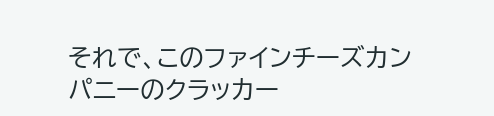それで、このファインチーズカンパニーのクラッカー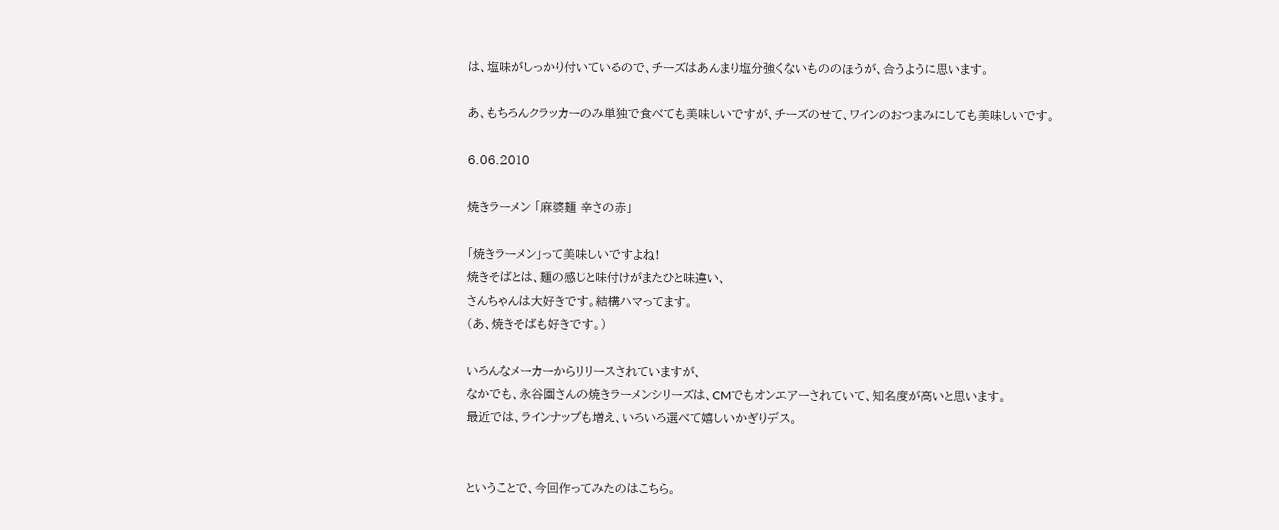は、塩味がしっかり付いているので、チーズはあんまり塩分強くないもののほうが、合うように思います。

あ、もちろんクラッカーのみ単独で食べても美味しいですが、チーズのせて、ワインのおつまみにしても美味しいです。

6.06.2010

焼きラーメン 「麻婆麺 辛さの赤」

「焼きラーメン」って美味しいですよね!
焼きそばとは、麺の感じと味付けがまたひと味違い、
さんちゃんは大好きです。結構ハマってます。
(あ、焼きそばも好きです。)

いろんなメーカーからリリースされていますが、
なかでも、永谷園さんの焼きラーメンシリーズは、CMでもオンエアーされていて、知名度が高いと思います。
最近では、ラインナップも増え、いろいろ選べて嬉しいかぎりデス。


ということで、今回作ってみたのはこちら。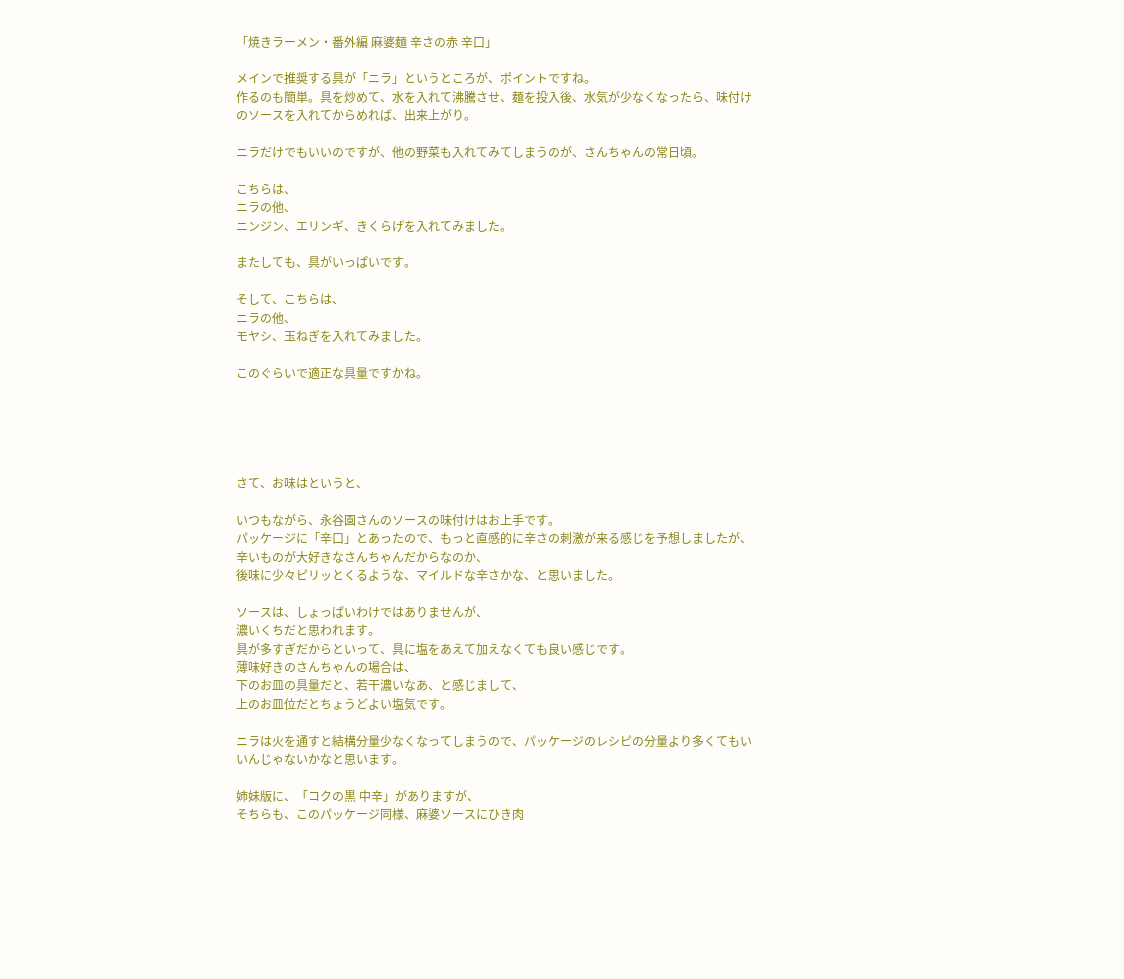「焼きラーメン・番外編 麻婆麺 辛さの赤 辛口」

メインで推奨する具が「ニラ」というところが、ポイントですね。
作るのも簡単。具を炒めて、水を入れて沸騰させ、麺を投入後、水気が少なくなったら、味付けのソースを入れてからめれば、出来上がり。

ニラだけでもいいのですが、他の野菜も入れてみてしまうのが、さんちゃんの常日頃。

こちらは、
ニラの他、
ニンジン、エリンギ、きくらげを入れてみました。

またしても、具がいっぱいです。

そして、こちらは、
ニラの他、
モヤシ、玉ねぎを入れてみました。

このぐらいで適正な具量ですかね。





さて、お味はというと、

いつもながら、永谷園さんのソースの味付けはお上手です。
パッケージに「辛口」とあったので、もっと直感的に辛さの刺激が来る感じを予想しましたが、
辛いものが大好きなさんちゃんだからなのか、
後味に少々ピリッとくるような、マイルドな辛さかな、と思いました。

ソースは、しょっぱいわけではありませんが、
濃いくちだと思われます。
具が多すぎだからといって、具に塩をあえて加えなくても良い感じです。
薄味好きのさんちゃんの場合は、
下のお皿の具量だと、若干濃いなあ、と感じまして、
上のお皿位だとちょうどよい塩気です。

ニラは火を通すと結構分量少なくなってしまうので、パッケージのレシピの分量より多くてもいいんじゃないかなと思います。

姉妹版に、「コクの黒 中辛」がありますが、
そちらも、このパッケージ同様、麻婆ソースにひき肉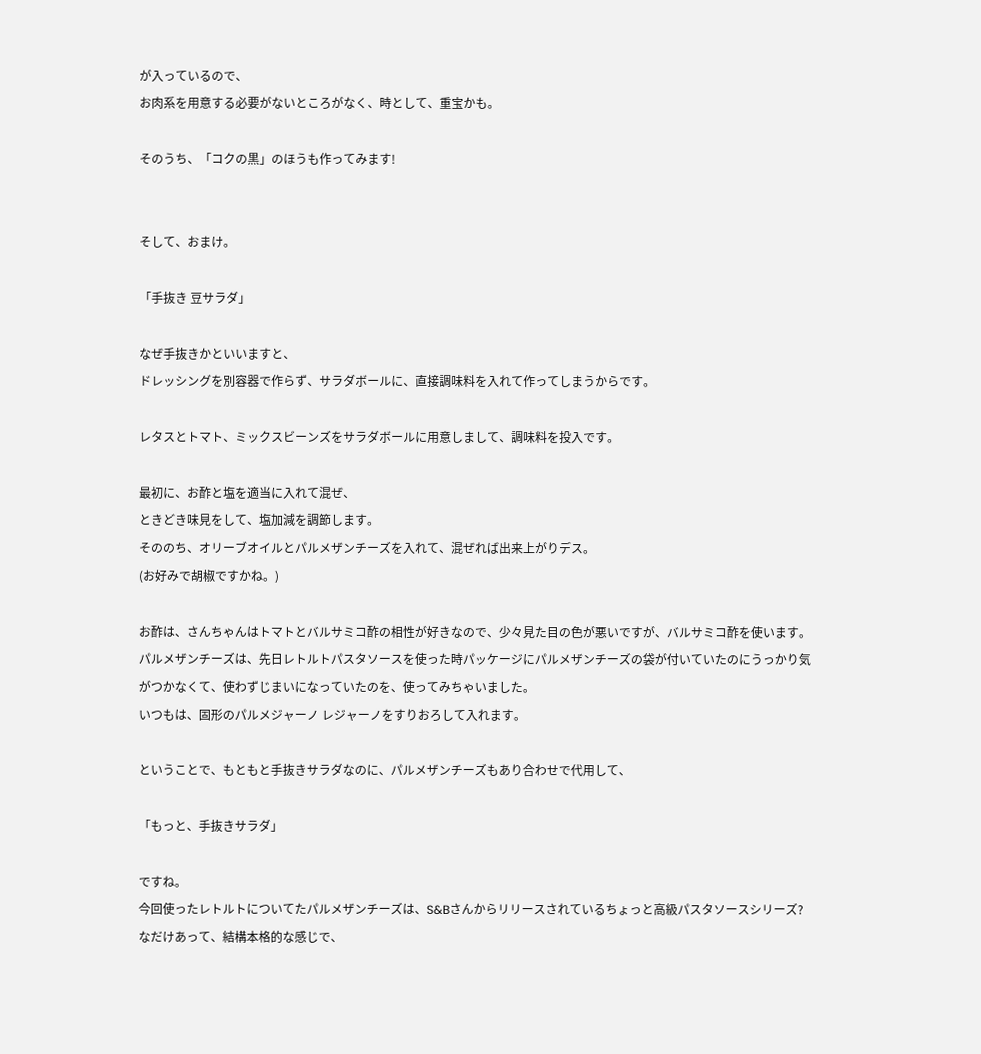が入っているので、
お肉系を用意する必要がないところがなく、時として、重宝かも。

そのうち、「コクの黒」のほうも作ってみます!


そして、おまけ。

「手抜き 豆サラダ」

なぜ手抜きかといいますと、
ドレッシングを別容器で作らず、サラダボールに、直接調味料を入れて作ってしまうからです。

レタスとトマト、ミックスビーンズをサラダボールに用意しまして、調味料を投入です。

最初に、お酢と塩を適当に入れて混ぜ、
ときどき味見をして、塩加減を調節します。
そののち、オリーブオイルとパルメザンチーズを入れて、混ぜれば出来上がりデス。
(お好みで胡椒ですかね。)

お酢は、さんちゃんはトマトとバルサミコ酢の相性が好きなので、少々見た目の色が悪いですが、バルサミコ酢を使います。
パルメザンチーズは、先日レトルトパスタソースを使った時パッケージにパルメザンチーズの袋が付いていたのにうっかり気がつかなくて、使わずじまいになっていたのを、使ってみちゃいました。
いつもは、固形のパルメジャーノ レジャーノをすりおろして入れます。

ということで、もともと手抜きサラダなのに、パルメザンチーズもあり合わせで代用して、

「もっと、手抜きサラダ」

ですね。
今回使ったレトルトについてたパルメザンチーズは、S&Bさんからリリースされているちょっと高級パスタソースシリーズ?なだけあって、結構本格的な感じで、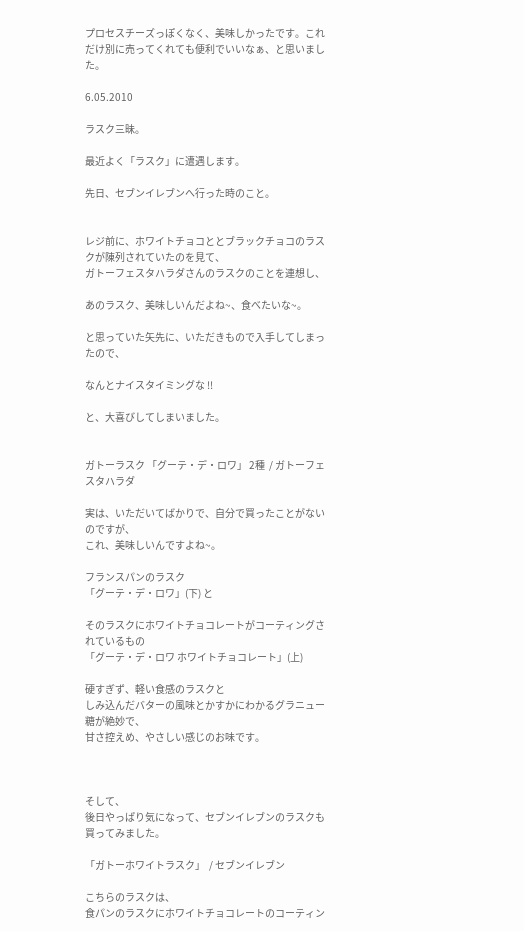プロセスチーズっぽくなく、美味しかったです。これだけ別に売ってくれても便利でいいなぁ、と思いました。

6.05.2010

ラスク三昧。

最近よく「ラスク」に遭遇します。

先日、セブンイレブンへ行った時のこと。


レジ前に、ホワイトチョコととブラックチョコのラスクが陳列されていたのを見て、
ガトーフェスタハラダさんのラスクのことを連想し、

あのラスク、美味しいんだよね~、食べたいな~。

と思っていた矢先に、いただきもので入手してしまったので、

なんとナイスタイミングな !!

と、大喜びしてしまいました。


ガトーラスク 「グーテ・デ・ロワ」 2種  / ガトーフェスタハラダ

実は、いただいてばかりで、自分で買ったことがないのですが、
これ、美味しいんですよね~。

フランスパンのラスク
「グーテ・デ・ロワ」(下) と

そのラスクにホワイトチョコレートがコーティングされているもの
「グーテ・デ・ロワ ホワイトチョコレート」(上)

硬すぎず、軽い食感のラスクと
しみ込んだバターの風味とかすかにわかるグラニュー糖が絶妙で、
甘さ控えめ、やさしい感じのお味です。



そして、
後日やっぱり気になって、セブンイレブンのラスクも買ってみました。

「ガトーホワイトラスク」  / セブンイレブン

こちらのラスクは、
食パンのラスクにホワイトチョコレートのコーティン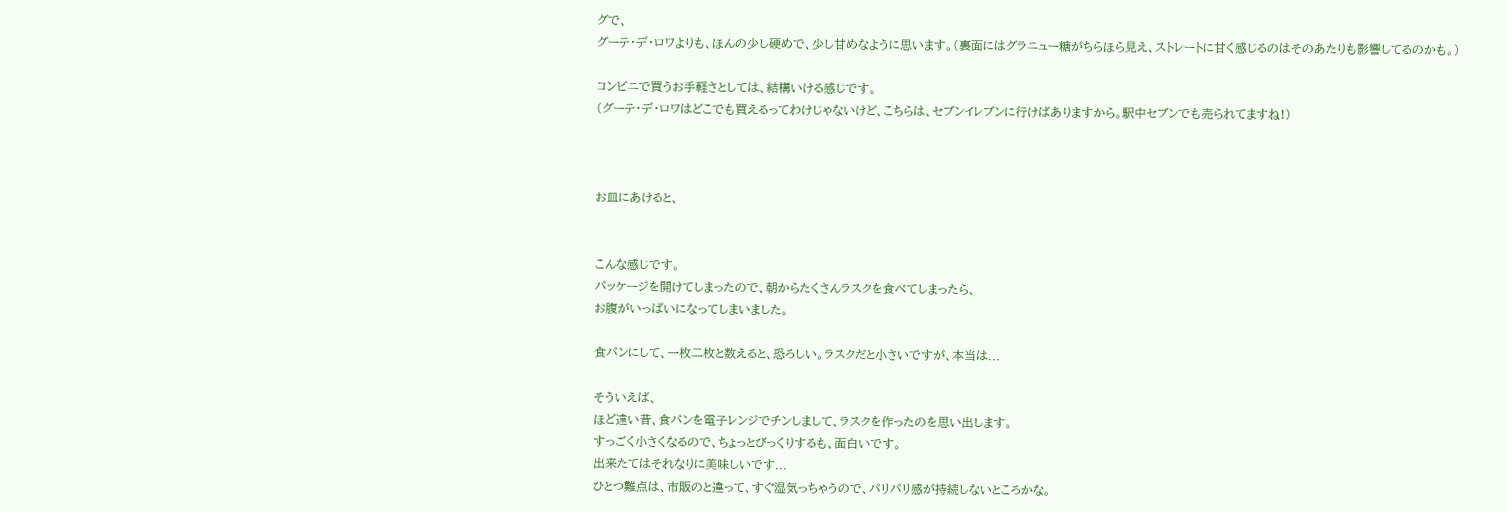グで、
グーテ・デ・ロワよりも、ほんの少し硬めで、少し甘めなように思います。(裏面にはグラニュー糖がちらほら見え、ストレートに甘く感じるのはそのあたりも影響してるのかも。)

コンビニで買うお手軽さとしては、結構いける感じです。
(グーテ・デ・ロワはどこでも買えるってわけじゃないけど、こちらは、セブンイレブンに行けばありますから。駅中セブンでも売られてますね!)



お皿にあけると、


こんな感じです。
パッケージを開けてしまったので、朝からたくさんラスクを食べてしまったら、
お腹がいっぱいになってしまいました。

食パンにして、一枚二枚と数えると、恐ろしい。ラスクだと小さいですが、本当は...

そういえば、
ほど遠い昔、食パンを電子レンジでチンしまして、ラスクを作ったのを思い出します。
すっごく小さくなるので、ちょっとびっくりするも、面白いです。
出来たてはそれなりに美味しいです...
ひとつ難点は、市販のと違って、すぐ湿気っちゃうので、パリパリ感が持続しないところかな。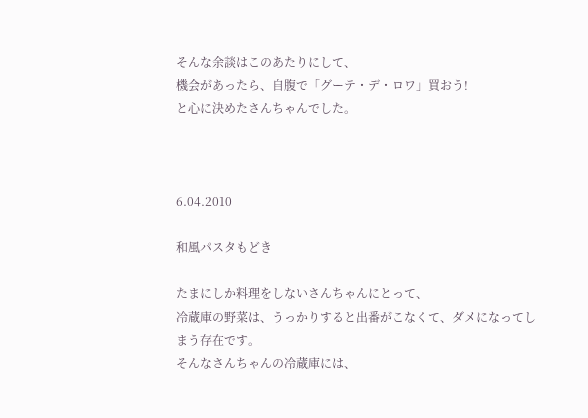そんな余談はこのあたりにして、
機会があったら、自腹で「グーテ・デ・ロワ」買おう!
と心に決めたさんちゃんでした。



6.04.2010

和風パスタもどき

たまにしか料理をしないさんちゃんにとって、
冷蔵庫の野菜は、うっかりすると出番がこなくて、ダメになってしまう存在です。
そんなさんちゃんの冷蔵庫には、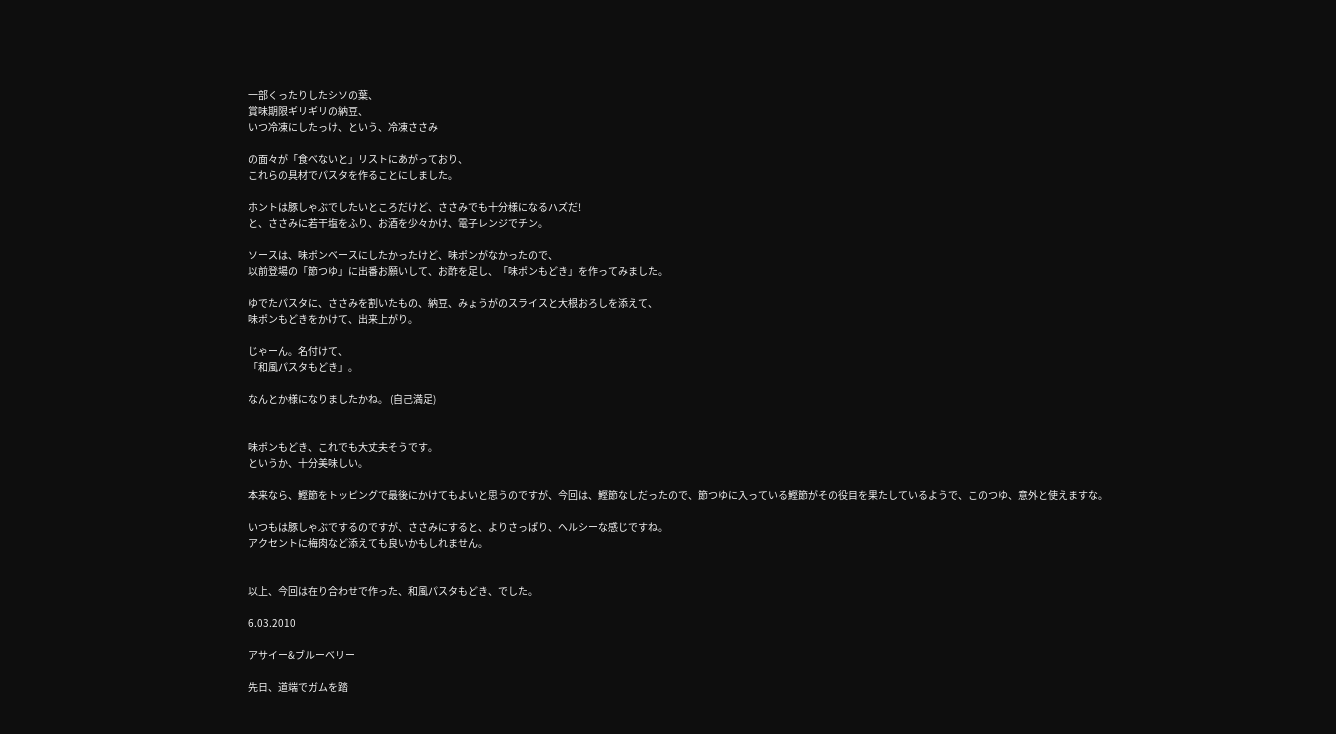一部くったりしたシソの葉、
賞味期限ギリギリの納豆、
いつ冷凍にしたっけ、という、冷凍ささみ

の面々が「食べないと」リストにあがっており、
これらの具材でパスタを作ることにしました。

ホントは豚しゃぶでしたいところだけど、ささみでも十分様になるハズだ!
と、ささみに若干塩をふり、お酒を少々かけ、電子レンジでチン。

ソースは、味ポンベースにしたかったけど、味ポンがなかったので、
以前登場の「節つゆ」に出番お願いして、お酢を足し、「味ポンもどき」を作ってみました。

ゆでたパスタに、ささみを割いたもの、納豆、みょうがのスライスと大根おろしを添えて、
味ポンもどきをかけて、出来上がり。

じゃーん。名付けて、
「和風パスタもどき」。

なんとか様になりましたかね。 (自己満足)


味ポンもどき、これでも大丈夫そうです。
というか、十分美味しい。

本来なら、鰹節をトッピングで最後にかけてもよいと思うのですが、今回は、鰹節なしだったので、節つゆに入っている鰹節がその役目を果たしているようで、このつゆ、意外と使えますな。

いつもは豚しゃぶでするのですが、ささみにすると、よりさっぱり、ヘルシーな感じですね。
アクセントに梅肉など添えても良いかもしれません。


以上、今回は在り合わせで作った、和風パスタもどき、でした。

6.03.2010

アサイー&ブルーベリー

先日、道端でガムを踏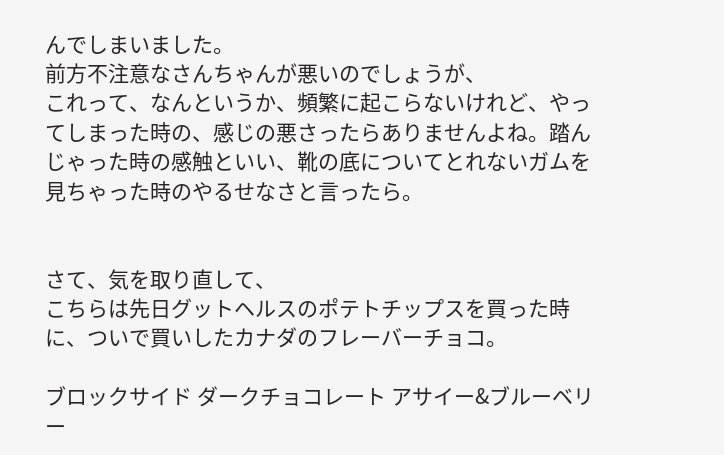んでしまいました。
前方不注意なさんちゃんが悪いのでしょうが、
これって、なんというか、頻繁に起こらないけれど、やってしまった時の、感じの悪さったらありませんよね。踏んじゃった時の感触といい、靴の底についてとれないガムを見ちゃった時のやるせなさと言ったら。


さて、気を取り直して、
こちらは先日グットヘルスのポテトチップスを買った時に、ついで買いしたカナダのフレーバーチョコ。

ブロックサイド ダークチョコレート アサイー&ブルーベリー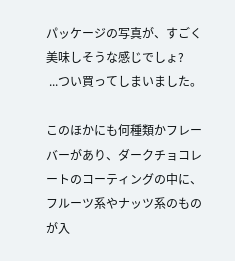パッケージの写真が、すごく美味しそうな感じでしょ?
 ...つい買ってしまいました。

このほかにも何種類かフレーバーがあり、ダークチョコレートのコーティングの中に、フルーツ系やナッツ系のものが入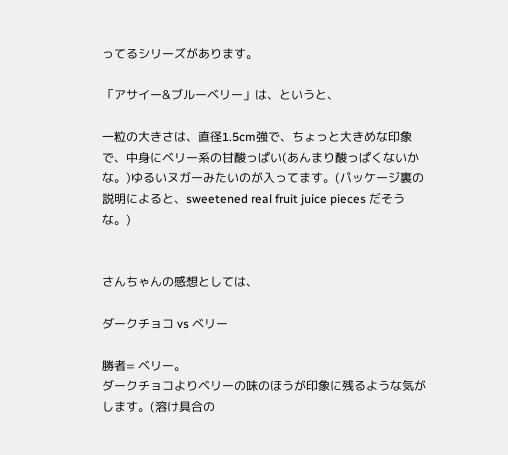ってるシリーズがあります。

「アサイー&ブルーベリー」は、というと、

一粒の大きさは、直径1.5cm強で、ちょっと大きめな印象で、中身にベリー系の甘酸っぱい(あんまり酸っぱくないかな。)ゆるいヌガーみたいのが入ってます。(パッケージ裏の説明によると、sweetened real fruit juice pieces だそうな。)


さんちゃんの感想としては、

ダークチョコ vs ベリー

勝者= ベリー。
ダークチョコよりベリーの味のほうが印象に残るような気がします。(溶け具合の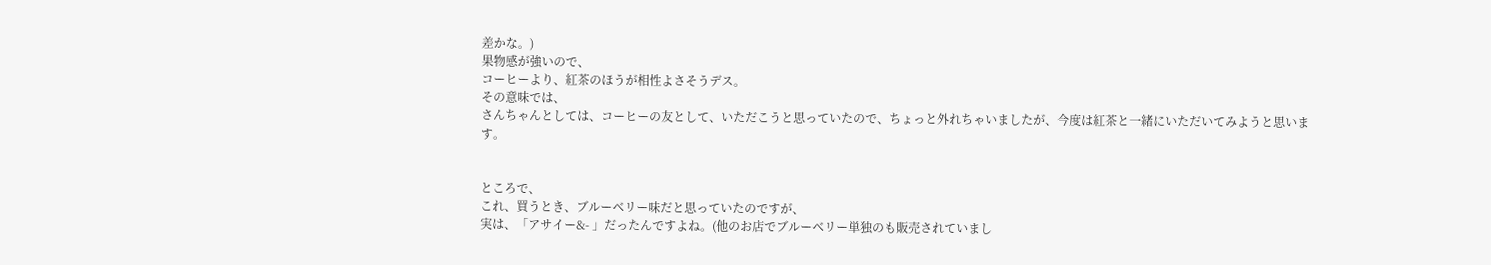差かな。)
果物感が強いので、
コーヒーより、紅茶のほうが相性よさそうデス。
その意味では、
さんちゃんとしては、コーヒーの友として、いただこうと思っていたので、ちょっと外れちゃいましたが、今度は紅茶と一緒にいただいてみようと思います。


ところで、
これ、買うとき、ブルーベリー味だと思っていたのですが、
実は、「アサイー&- 」だったんですよね。(他のお店でブルーベリー単独のも販売されていまし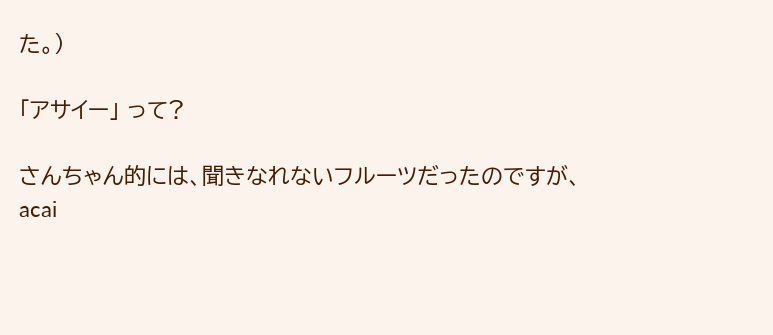た。)

「アサイー」 って?

さんちゃん的には、聞きなれないフルーツだったのですが、
acai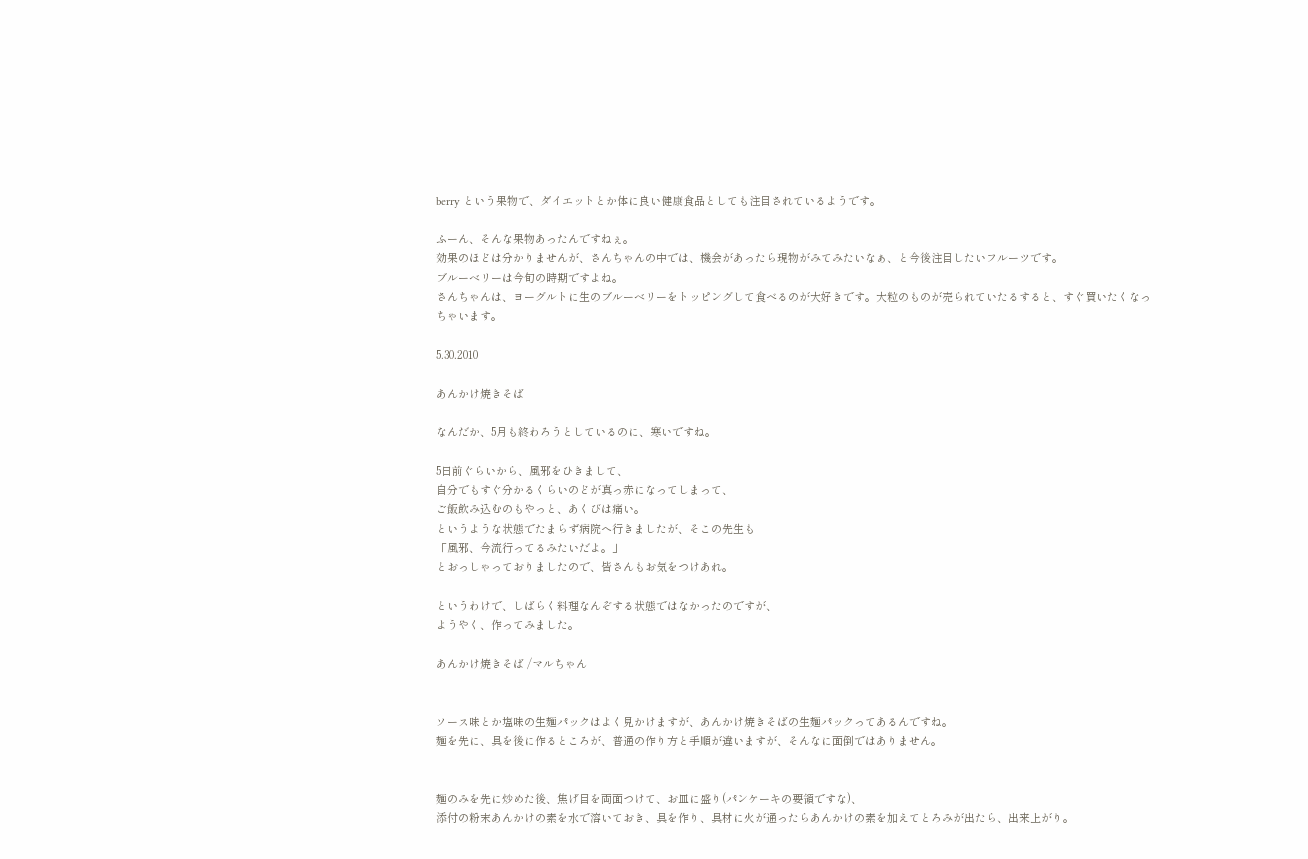berry という果物で、ダイエットとか体に良い健康食品としても注目されているようです。

ふーん、そんな果物あったんですねぇ。
効果のほどは分かりませんが、さんちゃんの中では、機会があったら現物がみてみたいなぁ、と今後注目したいフルーツです。
ブルーベリーは今旬の時期ですよね。
さんちゃんは、ヨーグルトに生のブルーベリーをトッピングして食べるのが大好きです。大粒のものが売られていたるすると、すぐ買いたくなっちゃいます。

5.30.2010

あんかけ焼きそば

なんだか、5月も終わろうとしているのに、寒いですね。

5日前ぐらいから、風邪をひきまして、
自分でもすぐ分かるくらいのどが真っ赤になってしまって、
ご飯飲み込むのもやっと、あくびは痛い。
というような状態でたまらず病院へ行きましたが、そこの先生も
「風邪、今流行ってるみたいだよ。」
とおっしゃっておりましたので、皆さんもお気をつけあれ。

というわけで、しばらく料理なんぞする状態ではなかったのですが、
ようやく、作ってみました。

あんかけ焼きそば /マルちゃん


ソース味とか塩味の生麺パックはよく見かけますが、あんかけ焼きそばの生麺パックってあるんですね。
麺を先に、具を後に作るところが、普通の作り方と手順が違いますが、そんなに面倒ではありません。


麺のみを先に炒めた後、焦げ目を両面つけて、お皿に盛り(パンケーキの要領ですな)、
添付の粉末あんかけの素を水で溶いておき、具を作り、具材に火が通ったらあんかけの素を加えてとろみが出たら、出来上がり。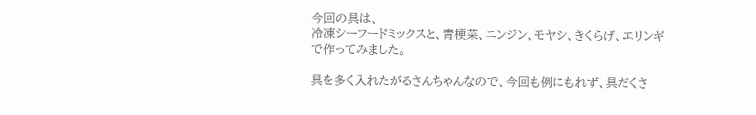今回の具は、
冷凍シーフードミックスと、青梗菜、ニンジン、モヤシ、きくらげ、エリンギ
で作ってみました。

具を多く入れたがるさんちゃんなので、今回も例にもれず、具だくさ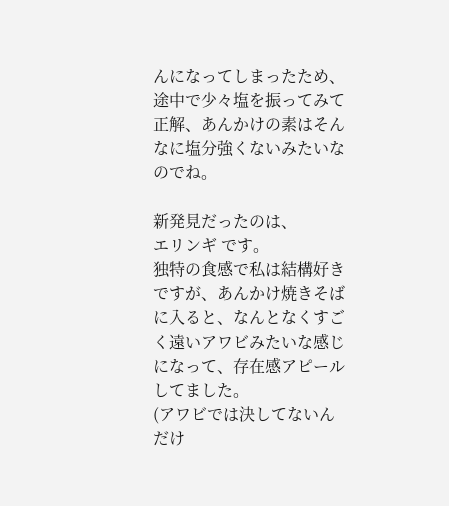んになってしまったため、
途中で少々塩を振ってみて正解、あんかけの素はそんなに塩分強くないみたいなのでね。

新発見だったのは、
エリンギ です。
独特の食感で私は結構好きですが、あんかけ焼きそばに入ると、なんとなくすごく遠いアワビみたいな感じになって、存在感アピールしてました。
(アワビでは決してないんだけ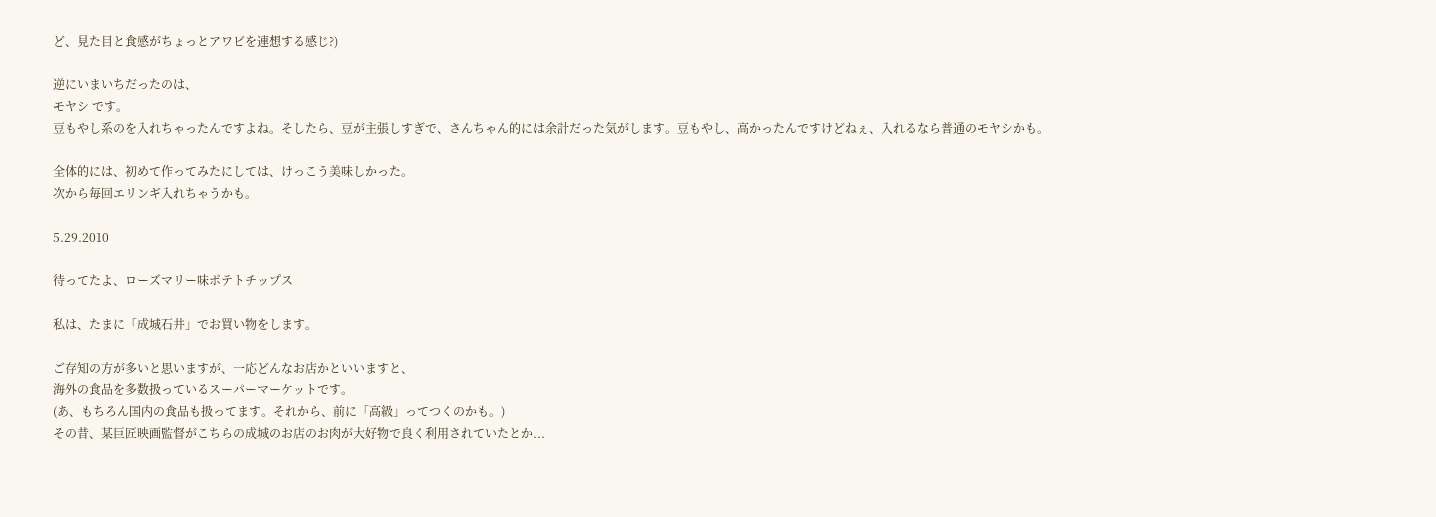ど、見た目と食感がちょっとアワビを連想する感じ?)

逆にいまいちだったのは、
モヤシ です。
豆もやし系のを入れちゃったんですよね。そしたら、豆が主張しすぎで、さんちゃん的には余計だった気がします。豆もやし、高かったんですけどねぇ、入れるなら普通のモヤシかも。

全体的には、初めて作ってみたにしては、けっこう美味しかった。
次から毎回エリンギ入れちゃうかも。

5.29.2010

待ってたよ、ローズマリー味ポテトチップス

私は、たまに「成城石井」でお買い物をします。

ご存知の方が多いと思いますが、一応どんなお店かといいますと、
海外の食品を多数扱っているスーパーマーケットです。
(あ、もちろん国内の食品も扱ってます。それから、前に「高級」ってつくのかも。)
その昔、某巨匠映画監督がこちらの成城のお店のお肉が大好物で良く利用されていたとか...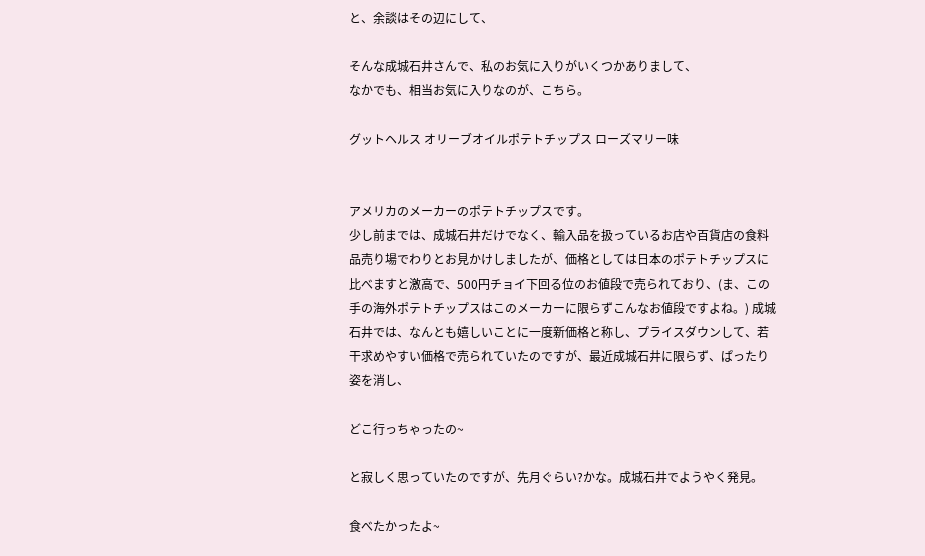と、余談はその辺にして、

そんな成城石井さんで、私のお気に入りがいくつかありまして、
なかでも、相当お気に入りなのが、こちら。

グットヘルス オリーブオイルポテトチップス ローズマリー味


アメリカのメーカーのポテトチップスです。
少し前までは、成城石井だけでなく、輸入品を扱っているお店や百貨店の食料品売り場でわりとお見かけしましたが、価格としては日本のポテトチップスに比べますと激高で、500円チョイ下回る位のお値段で売られており、(ま、この手の海外ポテトチップスはこのメーカーに限らずこんなお値段ですよね。) 成城石井では、なんとも嬉しいことに一度新価格と称し、プライスダウンして、若干求めやすい価格で売られていたのですが、最近成城石井に限らず、ぱったり姿を消し、

どこ行っちゃったの~

と寂しく思っていたのですが、先月ぐらい?かな。成城石井でようやく発見。

食べたかったよ~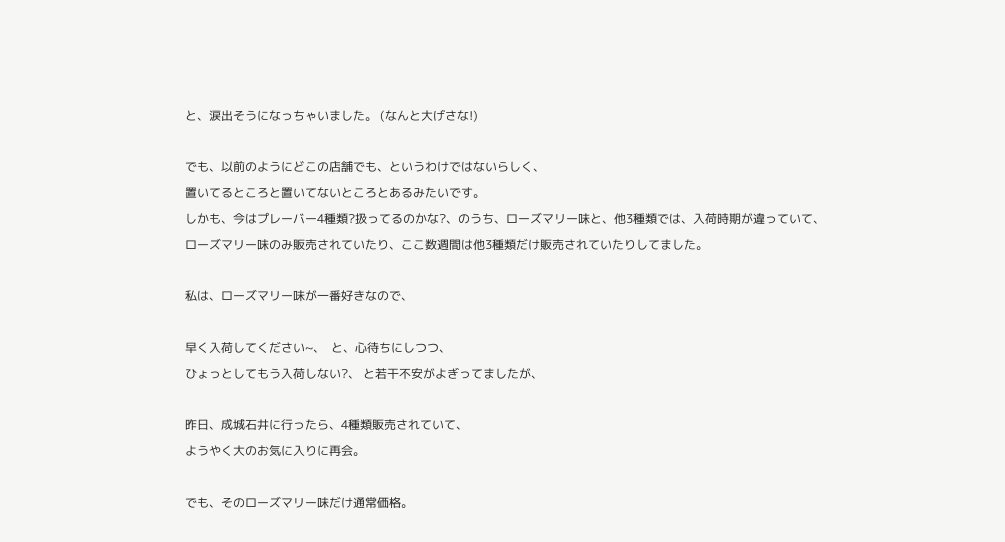と、涙出そうになっちゃいました。 (なんと大げさな!)

でも、以前のようにどこの店舗でも、というわけではないらしく、
置いてるところと置いてないところとあるみたいです。
しかも、今はプレーバー4種類?扱ってるのかな?、のうち、ローズマリー味と、他3種類では、入荷時期が違っていて、
ローズマリー味のみ販売されていたり、ここ数週間は他3種類だけ販売されていたりしてました。

私は、ローズマリー味が一番好きなので、

早く入荷してください~、  と、心待ちにしつつ、
ひょっとしてもう入荷しない?、 と若干不安がよぎってましたが、

昨日、成城石井に行ったら、4種類販売されていて、
ようやく大のお気に入りに再会。

でも、そのローズマリー味だけ通常価格。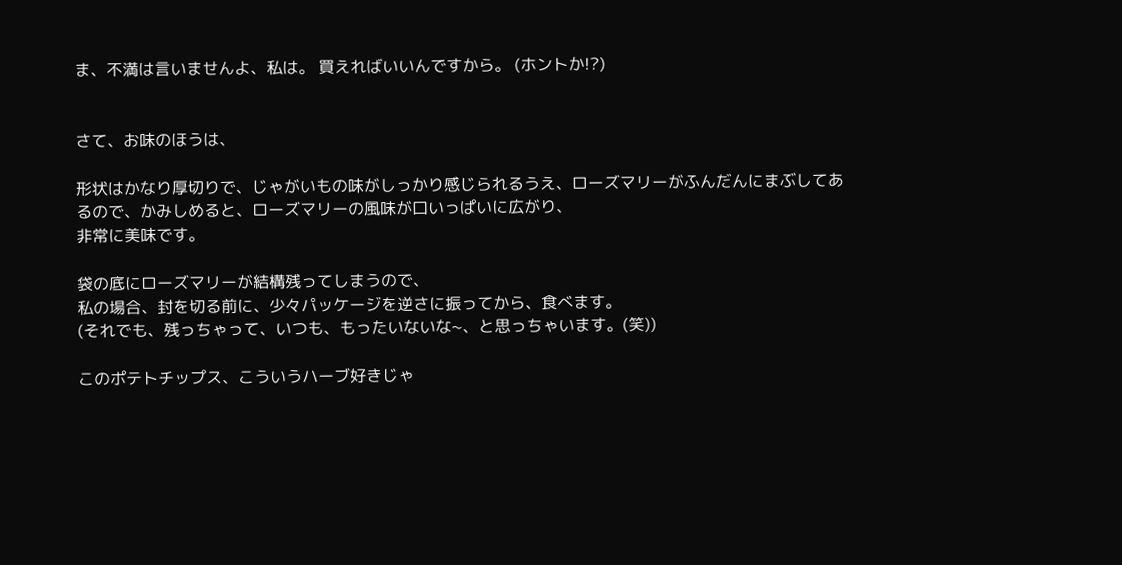ま、不満は言いませんよ、私は。 買えればいいんですから。 (ホントか!?)


さて、お味のほうは、

形状はかなり厚切りで、じゃがいもの味がしっかり感じられるうえ、ローズマリーがふんだんにまぶしてあるので、かみしめると、ローズマリーの風味が口いっぱいに広がり、
非常に美味です。

袋の底にローズマリーが結構残ってしまうので、
私の場合、封を切る前に、少々パッケージを逆さに振ってから、食べます。
(それでも、残っちゃって、いつも、もったいないな~、と思っちゃいます。(笑))

このポテトチップス、こういうハーブ好きじゃ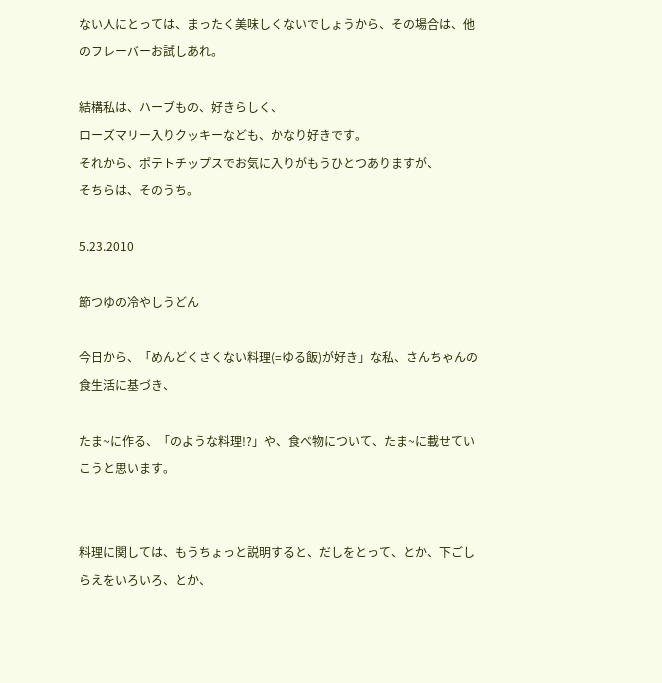ない人にとっては、まったく美味しくないでしょうから、その場合は、他のフレーバーお試しあれ。

結構私は、ハーブもの、好きらしく、
ローズマリー入りクッキーなども、かなり好きです。
それから、ポテトチップスでお気に入りがもうひとつありますが、
そちらは、そのうち。

5.23.2010

節つゆの冷やしうどん

今日から、「めんどくさくない料理(=ゆる飯)が好き」な私、さんちゃんの食生活に基づき、

たま~に作る、「のような料理!?」や、食べ物について、たま~に載せていこうと思います。


料理に関しては、もうちょっと説明すると、だしをとって、とか、下ごしらえをいろいろ、とか、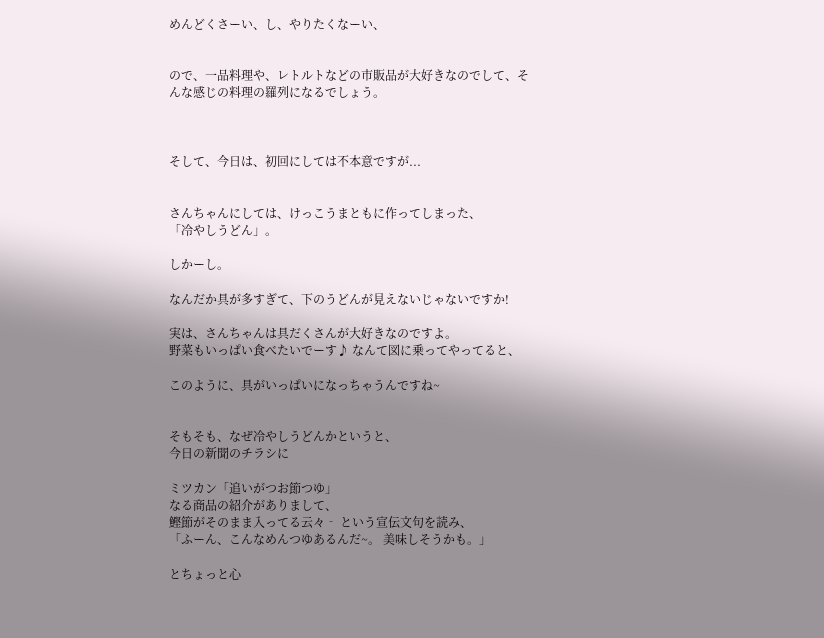めんどくさーい、し、やりたくなーい、


ので、一品料理や、レトルトなどの市販品が大好きなのでして、そんな感じの料理の羅列になるでしょう。



そして、今日は、初回にしては不本意ですが...


さんちゃんにしては、けっこうまともに作ってしまった、
「冷やしうどん」。

しかーし。

なんだか具が多すぎて、下のうどんが見えないじゃないですか!

実は、さんちゃんは具だくさんが大好きなのですよ。
野菜もいっぱい食べたいでーす♪ なんて図に乗ってやってると、

このように、具がいっぱいになっちゃうんですね~


そもそも、なぜ冷やしうどんかというと、
今日の新聞のチラシに

ミツカン「追いがつお節つゆ」
なる商品の紹介がありまして、
鰹節がそのまま入ってる云々‐ という宣伝文句を読み、
「ふーん、こんなめんつゆあるんだ~。 美味しそうかも。」

とちょっと心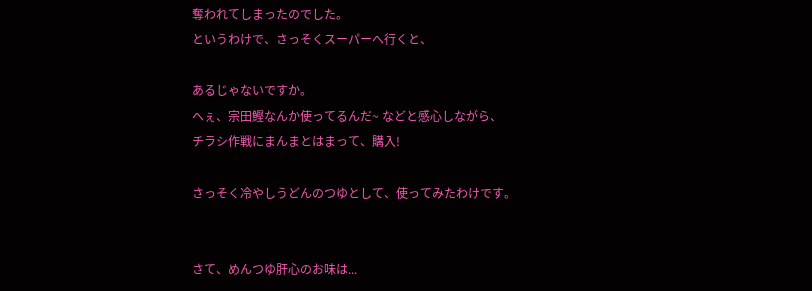奪われてしまったのでした。
というわけで、さっそくスーパーへ行くと、

あるじゃないですか。
へぇ、宗田鰹なんか使ってるんだ~ などと感心しながら、
チラシ作戦にまんまとはまって、購入!

さっそく冷やしうどんのつゆとして、使ってみたわけです。


さて、めんつゆ肝心のお味は...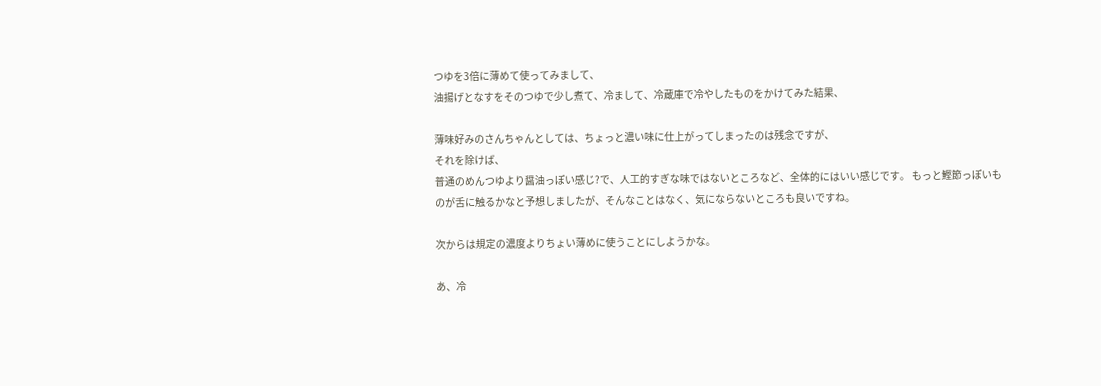つゆを3倍に薄めて使ってみまして、
油揚げとなすをそのつゆで少し煮て、冷まして、冷蔵庫で冷やしたものをかけてみた結果、

薄味好みのさんちゃんとしては、ちょっと濃い味に仕上がってしまったのは残念ですが、
それを除けば、
普通のめんつゆより醤油っぽい感じ?で、人工的すぎな味ではないところなど、全体的にはいい感じです。 もっと鰹節っぽいものが舌に触るかなと予想しましたが、そんなことはなく、気にならないところも良いですね。

次からは規定の濃度よりちょい薄めに使うことにしようかな。

あ、冷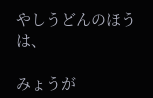やしうどんのほうは、

みょうが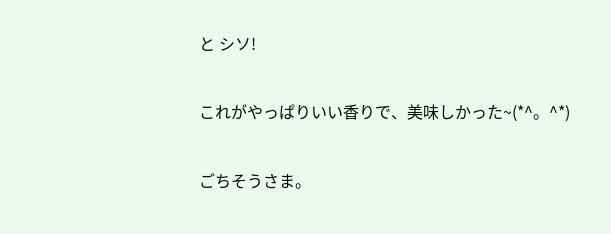と シソ!

これがやっぱりいい香りで、美味しかった~(*^。^*)

ごちそうさま。